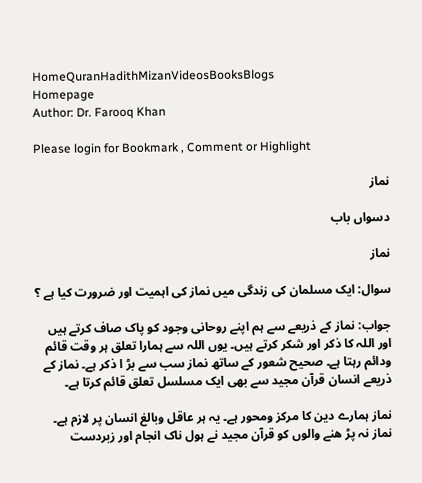HomeQuranHadithMizanVideosBooksBlogs
Homepage
Author: Dr. Farooq Khan

Please login for Bookmark , Comment or Highlight

نماز

دسواں باب

نماز

سوال: ایک مسلمان کی زندگی میں نماز کی اہمیت اور ضرورت کیا ہے ؟

جواب: نماز کے ذریعے سے ہم اپنے روحانی وجود کو پاک صاف کرتے ہیں اور اللہ کا ذکر اور شکر کرتے ہیں۔ یوں اللہ سے ہمارا تعلق ہر وقت قائم ودائم رہتا ہے۔ صحیح شعور کے ساتھ نماز سب سے بڑ ا ذکر ہے۔ نماز کے ذریعے انسان قرآن مجید سے بھی ایک مسلسل تعلق قائم کرتا ہے۔

نماز ہمارے دین کا مرکز ومحور ہے۔ یہ ہر عاقل وبالغ انسان پر لازم ہے۔ نماز نہ پڑ ھنے والوں کو قرآن مجید نے ہول ناک انجام اور زبردست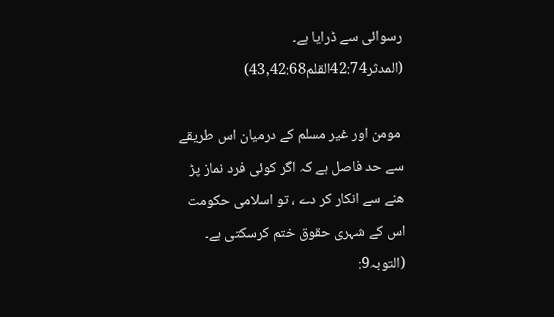رسوائی سے ڈرایا ہے۔ (المدثر42:74القلم43,42:68)

 مومن اور غیر مسلم کے درمیان اس طریقے سے حد فاصل ہے کہ اگر کوئی فرد نماز پڑ ھنے سے انکار کر دے ، تو اسلامی حکومت اس کے شہری حقوق ختم کرسکتی ہے۔ (التوبہ9: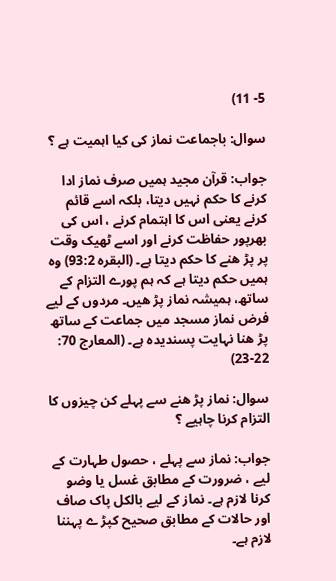5- 11)

سوال: باجماعت نماز کی کیا اہمیت ہے ؟

جواب: قرآن مجید ہمیں صرف نماز ادا کرنے کا حکم نہیں دیتا، بلکہ اسے قائم کرنے یعنی اس کا اہتمام کرنے ، اس کی بھرپور حفاظت کرنے اور اسے ٹھیک وقت پر پڑ ھنے کا حکم دیتا ہے۔ (البقرہ 93:2) وہ ہمیں حکم دیتا ہے کہ ہم پورے التزام کے ساتھ، ہمیشہ نماز پڑ ھیں۔ مردوں کے لیے فرض نماز مسجد میں جماعت کے ساتھ پڑ ھنا نہایت پسندیدہ ہے۔ (المعارج 70: 22-23)

سوال: نماز پڑ ھنے سے پہلے کن چیزوں کا التزام کرنا چاہیے ؟

جواب: نماز سے پہلے ، حصول طہارت کے لیے ، ضرورت کے مطابق غسل یا وضو کرنا لازم ہے۔ نماز کے لیے بالکل پاک صاف اور حالات کے مطابق صحیح کپڑ ے پہننا لازم ہے۔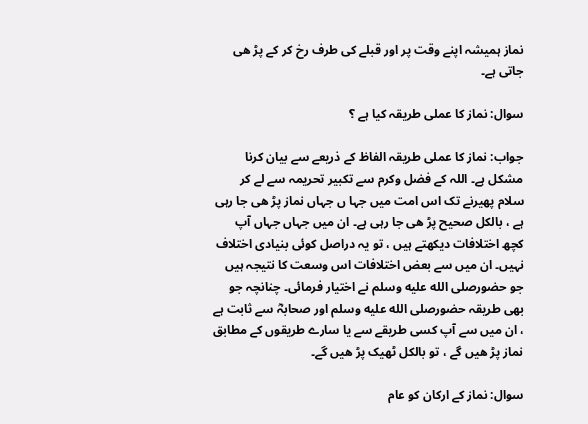نماز ہمیشہ اپنے وقت پر اور قبلے کی طرف رخ کر کے پڑ ھی جاتی ہے۔

سوال: نماز کا عملی طریقہ کیا ہے ؟

جواب: نماز کا عملی طریقہ الفاظ کے ذریعے سے بیان کرنا مشکل ہے۔ اللہ کے فضل وکرم سے تکبیر تحریمہ سے لے کر سلام پھیرنے تک اس امت میں جہا ں جہاں نماز پڑ ھی جا رہی ہے ، بالکل صحیح پڑ ھی جا رہی ہے۔ ان میں جہاں جہاں آپ کچھ اختلافات دیکھتے ہیں ، تو یہ دراصل کوئی بنیادی اختلاف نہیں۔ ان میں سے بعض اختلافات اس وسعت کا نتیجہ ہیں جو حضورصلى الله عليه وسلم نے اختیار فرمائی۔ چنانچہ جو بھی طریقہ حضورصلى الله عليه وسلم اور صحابہؓ سے ثابت ہے ، ان میں سے آپ کسی طریقے سے یا سارے طریقوں کے مطابق نماز پڑ ھیں گے ، تو بالکل ٹھیک پڑ ھیں گے۔

سوال: نماز کے ارکان کو عام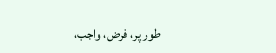طور پر، فرض، واجب،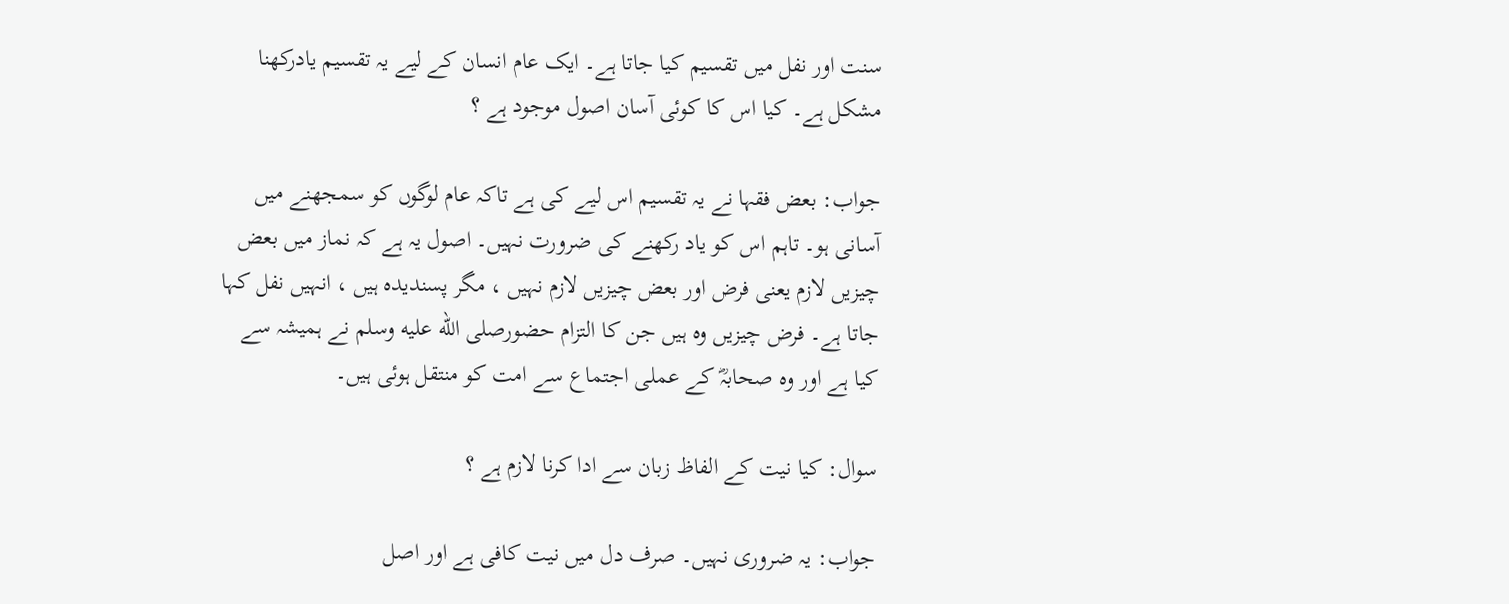سنت اور نفل میں تقسیم کیا جاتا ہے۔ ایک عام انسان کے لیے یہ تقسیم یادرکھنا مشکل ہے۔ کیا اس کا کوئی آسان اصول موجود ہے ؟

جواب: بعض فقہا نے یہ تقسیم اس لیے کی ہے تاکہ عام لوگوں کو سمجھنے میں آسانی ہو۔ تاہم اس کو یاد رکھنے کی ضرورت نہیں۔ اصول یہ ہے کہ نماز میں بعض چیزیں لازم یعنی فرض اور بعض چیزیں لازم نہیں ، مگر پسندیدہ ہیں ، انہیں نفل کہا جاتا ہے۔ فرض چیزیں وہ ہیں جن کا التزام حضورصلى الله عليه وسلم نے ہمیشہ سے کیا ہے اور وہ صحابہؓ کے عملی اجتماع سے امت کو منتقل ہوئی ہیں۔

سوال: کیا نیت کے الفاظ زبان سے ادا کرنا لازم ہے ؟

جواب: یہ ضروری نہیں۔ صرف دل میں نیت کافی ہے اور اصل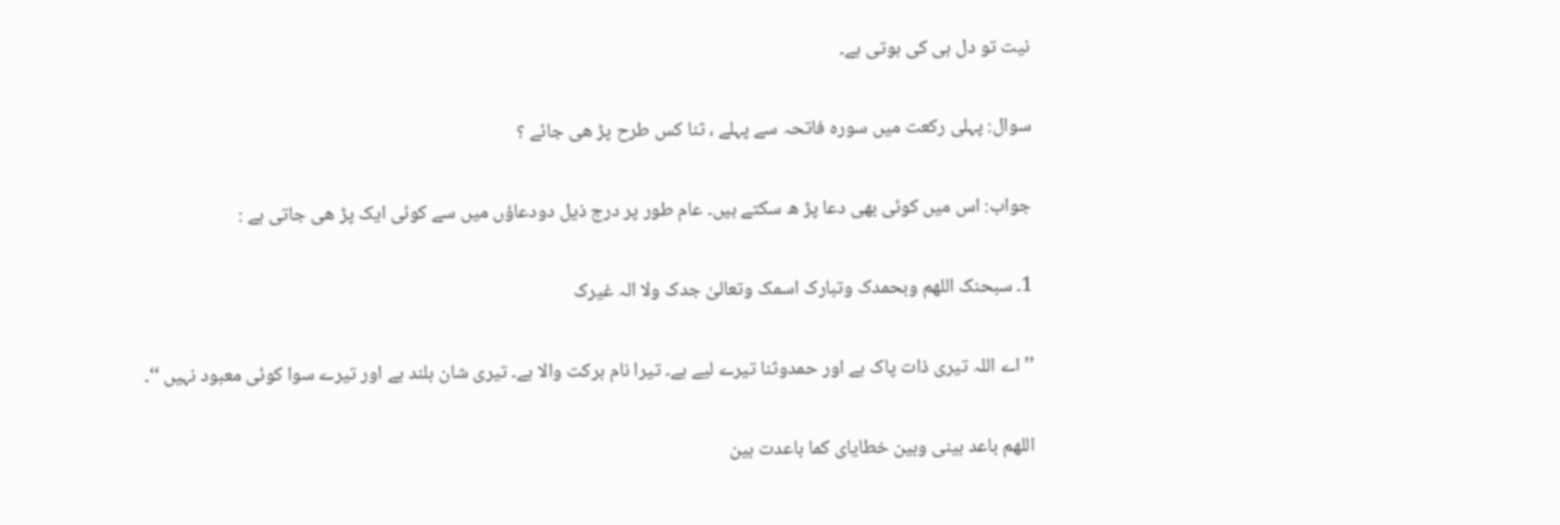نیت تو دل ہی کی ہوتی ہے۔

سوال: پہلی رکعت میں سورہ فاتحہ سے پہلے ، ثنا کس طرح پڑ ھی جائے ؟

جواب: اس میں کوئی بھی دعا پڑ ھ سکتے ہیں۔ عام طور پر درج ذیل دودعاؤں میں سے کوئی ایک پڑ ھی جاتی ہے :

1۔ سبحنک اللھم وبحمدک وتبارک اسمک وتعالیٰ جدک ولا الہ غیرک

’’اے اللہ تیری ذات پاک ہے اور حمدوثنا تیرے لیے ہے۔ تیرا نام برکت والا ہے۔ تیری شان بلند ہے اور تیرے سوا کوئی معبود نہیں ‘‘۔

اللھم باعد بینی وبین خطایای کما باعدت بین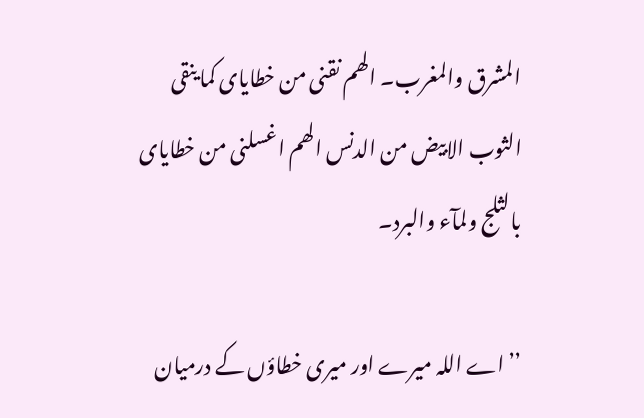المشرق والمغرب۔ الھم نقنی من خطایای کما ینقی الثوب الابیض من الدنس الھم اغسلنی من خطایای بالثلج ولمآء والبرد۔

’’اے اللہ میرے اور میری خطاؤں کے درمیان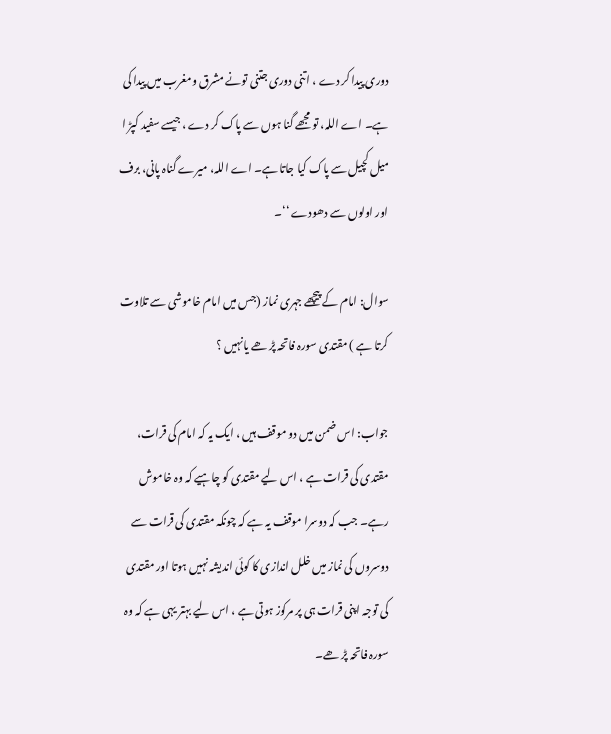دوری پیدا کر دے ، اتنی دوری جتنی تونے مشرق ومغرب میں پیدا کی ہے۔ اے اللہ، تو مجھے گنا ہوں سے پاک کر دے ، جیسے سفید کپڑ ا میل کچیل سے پاک کیا جاتا ہے۔ اے اللہ، میرے گناہ پانی، برف اور اولوں سے دھودے ‘‘۔

سوال: امام کے پیچھے جہری نماز (جس میں امام خاموشی سے تلاوت کرتا ہے ) مقتدی سورہ فاتحہ پڑ ھے یانہیں ؟

جواب: اس ضمن میں دو موقف ہیں ، ایک یہ کہ امام کی قرات، مقتدی کی قرات ہے ، اس لیے مقتدی کو چاہیے کہ وہ خاموش رہے۔ جب کہ دوسرا موقف یہ ہے کہ چونکہ مقتدی کی قرات سے دوسروں کی نماز میں خلل اندازی کا کوئی اندیشہ نہیں ہوتا اور مقتدی کی توجہ اپنی قرات ہی پر مرکوز ہوتی ہے ، اس لیے بہتر یہی ہے کہ وہ سورہ فاتحہ پڑ ھے۔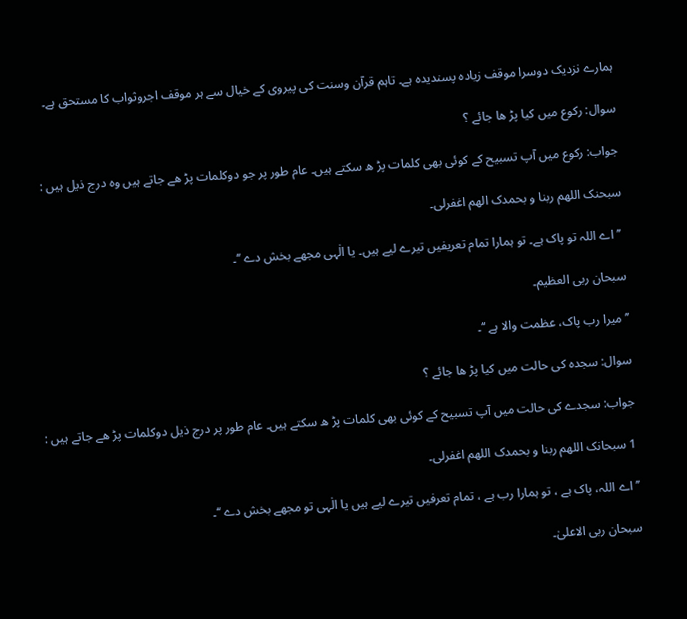ہمارے نزدیک دوسرا موقف زیادہ پسندیدہ ہے۔ تاہم قرآن وسنت کی پیروی کے خیال سے ہر موقف اجروثواب کا مستحق ہے۔

سوال: رکوع میں کیا پڑ ھا جائے ؟

جواب: رکوع میں آپ تسبیح کے کوئی بھی کلمات پڑ ھ سکتے ہیں۔ عام طور پر جو دوکلمات پڑ ھے جاتے ہیں وہ درج ذیل ہیں :

سبحنک اللھم ربنا و بحمدک الھم اغفرلی۔

 ’’اے اللہ تو پاک ہے۔ تو ہمارا تمام تعریفیں تیرے لیے ہیں۔ یا الٰہی مجھے بخش دے ‘‘۔

سبحان ربی العظیم۔

’’میرا رب پاک، عظمت والا ہے ‘‘۔

سوال: سجدہ کی حالت میں کیا پڑ ھا جائے ؟

جواب: سجدے کی حالت میں آپ تسبیح کے کوئی بھی کلمات پڑ ھ سکتے ہیں۔ عام طور پر درج ذیل دوکلمات پڑ ھے جاتے ہیں :

1 سبحانک اللھم ربنا و بحمدک اللھم اغفرلی۔

’’اے اللہ، پاک ہے ، تو ہمارا رب ہے ، تمام تعرفیں تیرے لیے ہیں یا الٰہی تو مجھے بخش دے ‘‘۔

سبحان ربی الاعلیٰ۔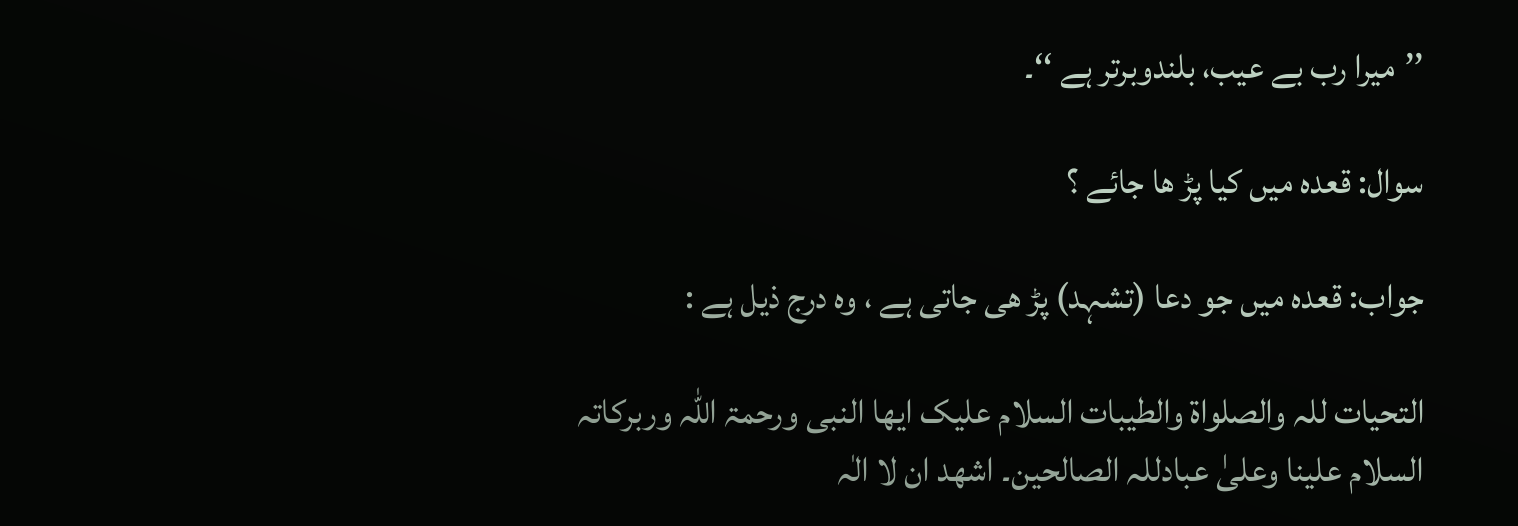’’میرا رب بے عیب، بلندوبرتر ہے ‘‘۔

سوال: قعدہ میں کیا پڑ ھا جائے ؟

جواب: قعدہ میں جو دعا (تشہد) پڑ ھی جاتی ہے ، وہ درج ذیل ہے :

التحیات للہ والصلواۃ والطیبات السلام علیک ایھا النبی ورحمۃ اللہ وربرکاتہ السلام علینا وعلیٰ عبادللہ الصالحین۔ اشھد ان لا الٰہ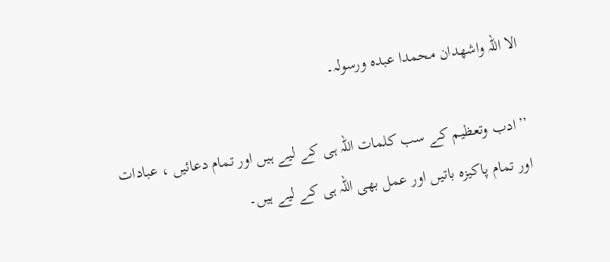الا اللہ واشھدان محمدا عبدہ ورسولہ۔

’’ادب وتعظیم کے سب کلمات اللہ ہی کے لیے ہیں اور تمام دعائیں ، عبادات اور تمام پاکیزہ باتیں اور عمل بھی اللہ ہی کے لیے ہیں۔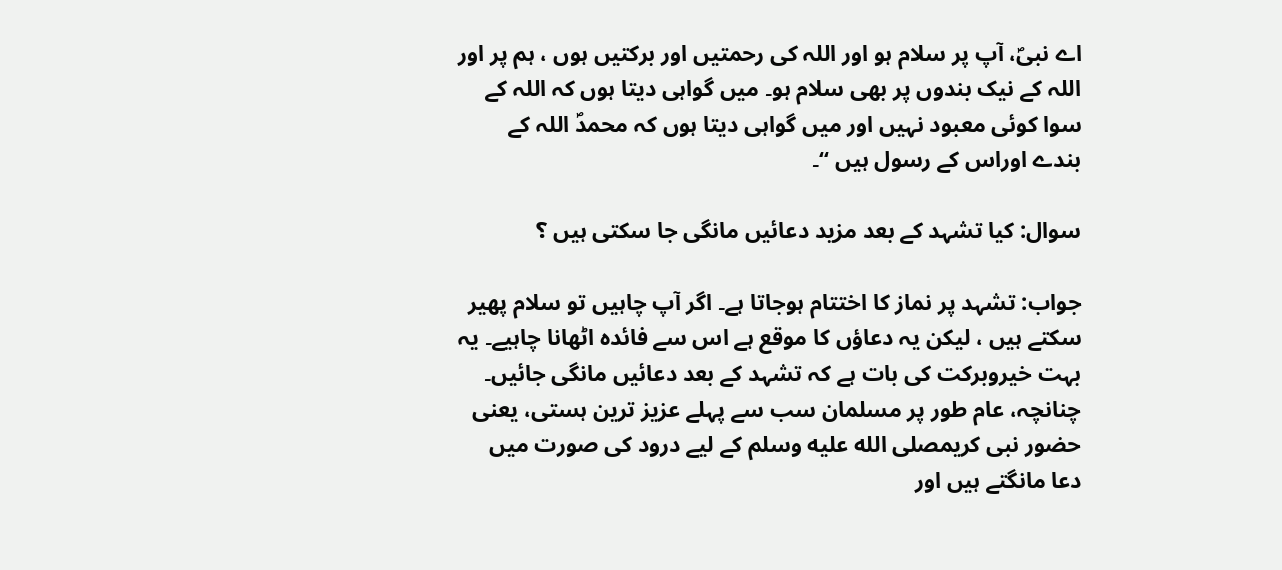اے نبیؐ، آپ پر سلام ہو اور اللہ کی رحمتیں اور برکتیں ہوں ، ہم پر اور اللہ کے نیک بندوں پر بھی سلام ہو۔ میں گواہی دیتا ہوں کہ اللہ کے سوا کوئی معبود نہیں اور میں گواہی دیتا ہوں کہ محمدؐ اللہ کے بندے اوراس کے رسول ہیں ‘‘۔

سوال: کیا تشہد کے بعد مزید دعائیں مانگی جا سکتی ہیں ؟

جواب: تشہد پر نماز کا اختتام ہوجاتا ہے۔ اگر آپ چاہیں تو سلام پھیر سکتے ہیں ، لیکن یہ دعاؤں کا موقع ہے اس سے فائدہ اٹھانا چاہیے۔ یہ بہت خیروبرکت کی بات ہے کہ تشہد کے بعد دعائیں مانگی جائیں۔ چنانچہ، عام طور پر مسلمان سب سے پہلے عزیز ترین ہستی، یعنی حضور نبی کریمصلى الله عليه وسلم کے لیے درود کی صورت میں دعا مانگتے ہیں اور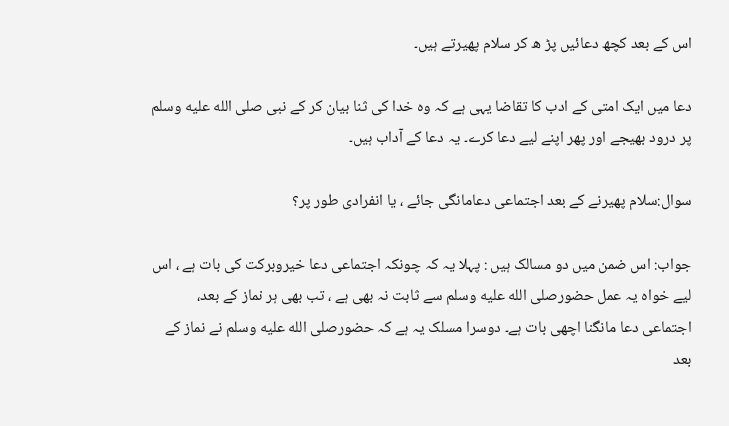اس کے بعد کچھ دعائیں پڑ ھ کر سلام پھیرتے ہیں۔

دعا میں ایک امتی کے ادب کا تقاضا یہی ہے کہ وہ خدا کی ثنا بیان کر کے نبی صلى الله عليه وسلم پر درود بھیجے اور پھر اپنے لیے دعا کرے۔ یہ دعا کے آداب ہیں۔

سوال:سلام پھیرنے کے بعد اجتماعی دعامانگی جائے ، یا انفرادی طور پر؟

جواب: اس ضمن میں دو مسالک ہیں : پہلا یہ کہ چونکہ اجتماعی دعا خیروبرکت کی بات ہے ، اس لیے خواہ یہ عمل حضورصلى الله عليه وسلم سے ثابت نہ بھی ہے ، تب بھی ہر نماز کے بعد، اجتماعی دعا مانگنا اچھی بات ہے۔ دوسرا مسلک یہ ہے کہ حضورصلى الله عليه وسلم نے نماز کے بعد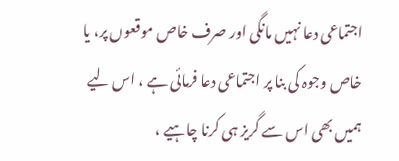اجتماعی دعا نہیں مانگی اور صرف خاص موقعوں پر، یا خاص وجوہ کی بنا پر اجتماعی دعا فرمائی ہے ، اس لیے ہمیں بھی اس سے گریز ہی کرنا چاہیے ،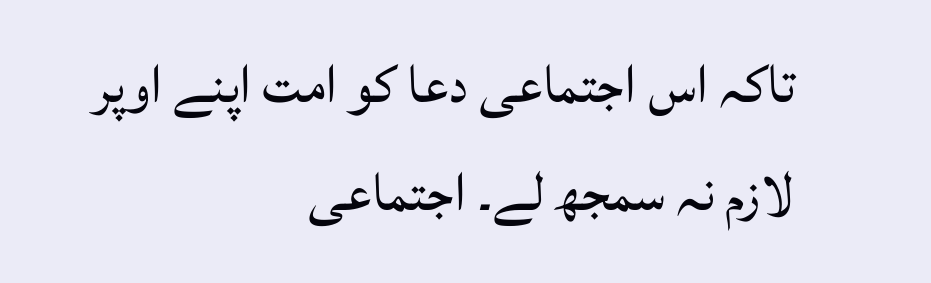تاکہ اس اجتماعی دعا کو امت اپنے اوپر لازم نہ سمجھ لے۔ اجتماعی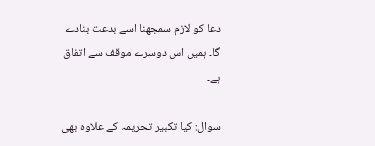دعا کو لازم سمجھنا اسے بدعت بنادے گا۔ ہمیں اس دوسرے موقف سے اتفاق ہے۔

سوال: کیا تکبیر تحریمہ کے علاوہ بھی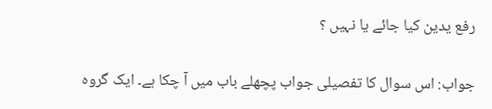رفع یدین کیا جائے یا نہیں ؟

جواب: اس سوال کا تفصیلی جواب پچھلے باب میں آ چکا ہے۔ ایک گروہ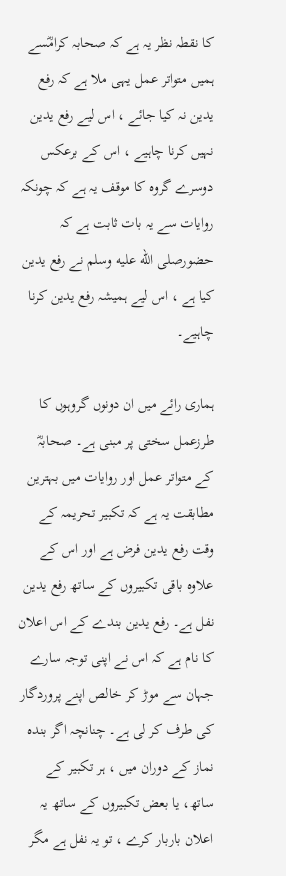کا نقطہ نظر یہ ہے کہ صحابہ کرامؓسے ہمیں متواتر عمل یہی ملا ہے کہ رفع یدین نہ کیا جائے ، اس لیے رفع یدین نہیں کرنا چاہیے ، اس کے برعکس دوسرے گروہ کا موقف یہ ہے کہ چونکہ روایات سے یہ بات ثابت ہے کہ حضورصلى الله عليه وسلم نے رفع یدین کیا ہے ، اس لیے ہمیشہ رفع یدین کرنا چاہیے۔

ہماری رائے میں ان دونوں گروہوں کا طرزعمل سختی پر مبنی ہے۔ صحابہؓ کے متواتر عمل اور روایات میں بہترین مطابقت یہ ہے کہ تکبیر تحریمہ کے وقت رفع یدین فرض ہے اور اس کے علاوہ باقی تکبیروں کے ساتھ رفع یدین نفل ہے۔ رفع یدین بندے کے اس اعلان کا نام ہے کہ اس نے اپنی توجہ سارے جہان سے موڑ کر خالص اپنے پروردگار کی طرف کر لی ہے۔ چنانچہ اگر بندہ نماز کے دوران میں ، ہر تکبیر کے ساتھ، یا بعض تکبیروں کے ساتھ یہ اعلان باربار کرے ، تو یہ نفل ہے مگر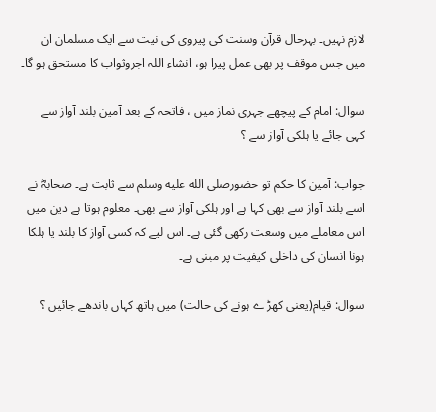لازم نہیں۔ بہرحال قرآن وسنت کی پیروی کی نیت سے ایک مسلمان ان میں جس موقف پر بھی عمل پیرا ہو، انشاء اللہ اجروثواب کا مستحق ہو گا۔

سوال: امام کے پیچھے جہری نماز میں ، فاتحہ کے بعد آمین بلند آواز سے کہی جائے یا ہلکی آواز سے ؟

جواب: آمین کا حکم تو حضورصلى الله عليه وسلم سے ثابت ہے۔ صحابہؓ نے اسے بلند آواز سے بھی کہا ہے اور ہلکی آواز سے بھی۔ معلوم ہوتا ہے دین میں اس معاملے میں وسعت رکھی گئی ہے۔ اس لیے کہ کسی آواز کا بلند یا ہلکا ہونا انسان کی داخلی کیفیت پر مبنی ہے۔

سوال: قیام(یعنی کھڑ ے ہونے کی حالت) میں ہاتھ کہاں باندھے جائیں ؟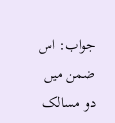جواب: اس ضمن میں دو مسالک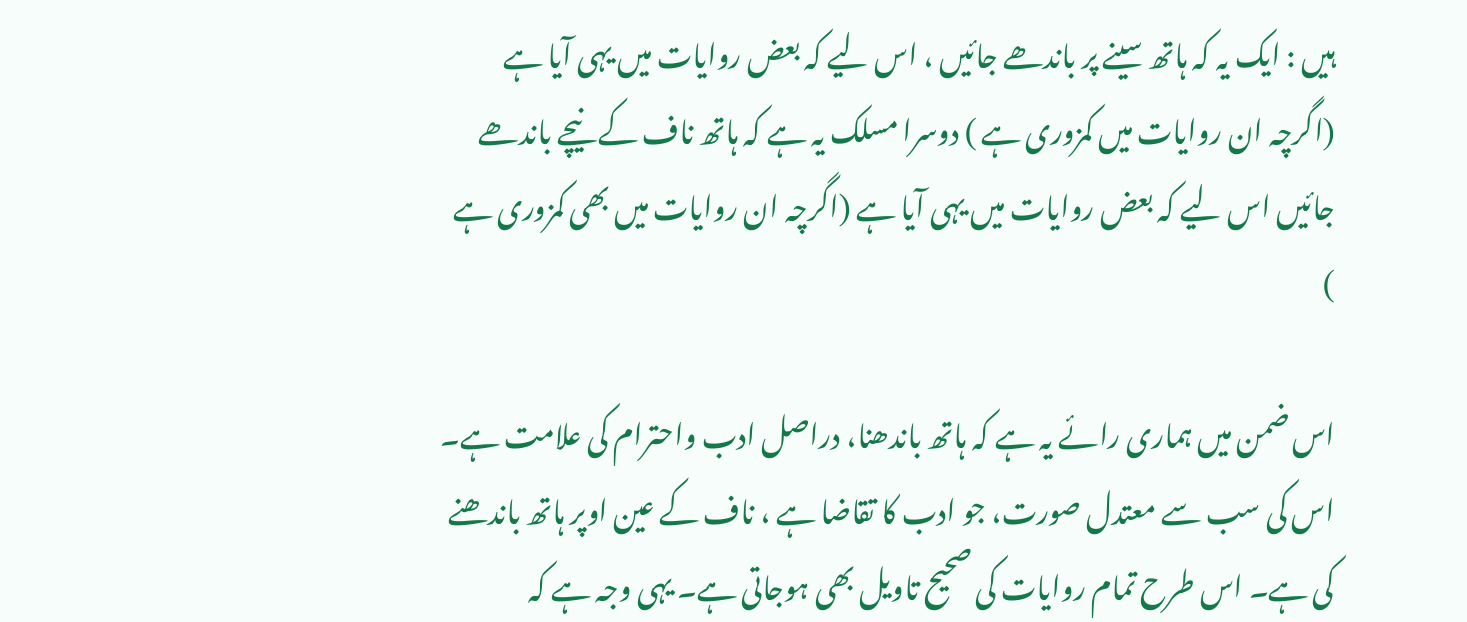ہیں : ایک یہ کہ ہاتھ سینے پر باندھے جائیں ، اس لیے کہ بعض روایات میں یہی آیا ہے (اگرچہ ان روایات میں کمزوری ہے ) دوسرا مسلک یہ ہے کہ ہاتھ ناف کے نیچے باندھے جائیں اس لیے کہ بعض روایات میں یہی آیا ہے (اگرچہ ان روایات میں بھی کمزوری ہے )

اس ضمن میں ہماری رائے یہ ہے کہ ہاتھ باندھنا، دراصل ادب واحترام کی علامت ہے۔ اس کی سب سے معتدل صورت، جو ادب کا تقاضا ہے ، ناف کے عین اوپر ہاتھ باندھنے کی ہے۔ اس طرح تمام روایات کی صحیح تاویل بھی ہوجاتی ہے۔ یہی وجہ ہے کہ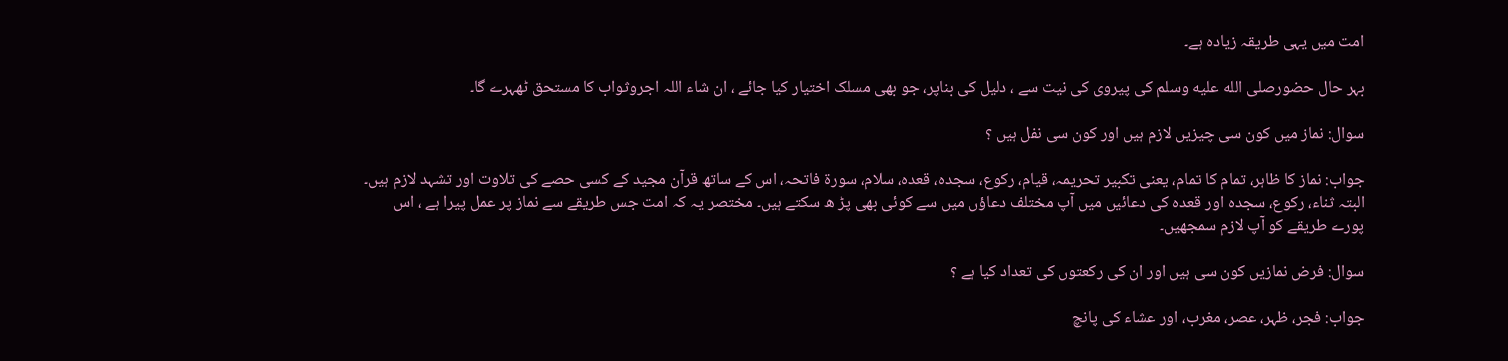امت میں یہی طریقہ زیادہ ہے۔

بہر حال حضورصلى الله عليه وسلم کی پیروی کی نیت سے ، دلیل کی بناپر، جو بھی مسلک اختیار کیا جائے ، ان شاء اللہ اجروثواب کا مستحق ٹھہرے گا۔

سوال: نماز میں کون سی چیزیں لازم ہیں اور کون سی نفل ہیں ؟

جواب: نماز کا ظاہر، تمام کا تمام، یعنی تکبیر تحریمہ، قیام، رکوع، سجدہ، قعدہ، سلام، سورۃ فاتحہ، اس کے ساتھ قرآن مجید کے کسی حصے کی تلاوت اور تشہد لازم ہیں۔ البتہ ثناء، رکوع، سجدہ اور قعدہ کی دعائیں میں آپ مختلف دعاؤں میں سے کوئی بھی پڑ ھ سکتے ہیں۔ مختصر یہ کہ امت جس طریقے سے نماز پر عمل پیرا ہے ، اس پورے طریقے کو آپ لازم سمجھیں۔

سوال: فرض نمازیں کون سی ہیں اور ان کی رکعتوں کی تعداد کیا ہے ؟

جواب: فجر، ظہر، عصر، مغرب، اور عشاء کی پانچ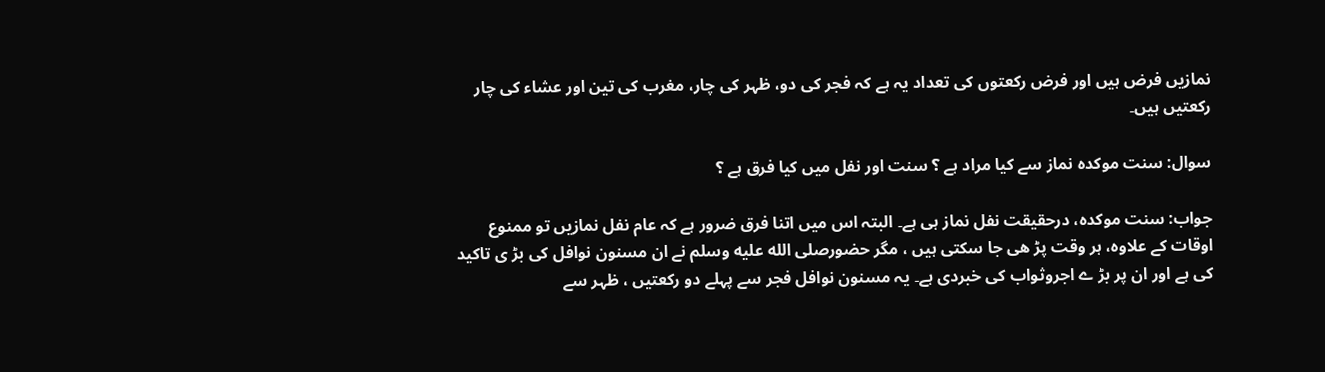نمازیں فرض ہیں اور فرض رکعتوں کی تعداد یہ ہے کہ فجر کی دو، ظہر کی چار، مغرب کی تین اور عشاء کی چار رکعتیں ہیں۔

سوال: سنت موکدہ نماز سے کیا مراد ہے ؟ سنت اور نفل میں کیا فرق ہے ؟

جواب: سنت موکدہ، درحقیقت نفل نماز ہی ہے۔ البتہ اس میں اتنا فرق ضرور ہے کہ عام نفل نمازیں تو ممنوع اوقات کے علاوہ، ہر وقت پڑ ھی جا سکتی ہیں ، مگر حضورصلى الله عليه وسلم نے ان مسنون نوافل کی بڑ ی تاکید کی ہے اور ان پر بڑ ے اجروثواب کی خبردی ہے۔ یہ مسنون نوافل فجر سے پہلے دو رکعتیں ، ظہر سے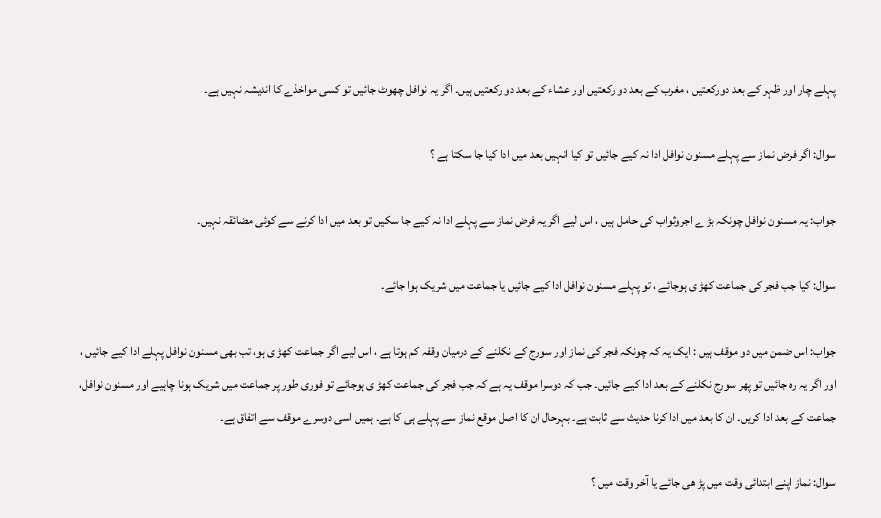پہلے چار اور ظہر کے بعد دورکعتیں ، مغرب کے بعد دو رکعتیں اور عشاء کے بعد دو رکعتیں ہیں۔ اگر یہ نوافل چھوٹ جائیں تو کسی مواخذے کا اندیشہ نہیں ہے۔

سوال: اگر فرض نماز سے پہلے مسنون نوافل ادا نہ کیے جائیں تو کیا انہیں بعد میں ادا کیا جا سکتا ہے ؟

جواب: یہ مسنون نوافل چونکہ بڑ ے اجروثواب کی حامل ہیں ، اس لیے اگر یہ فرض نماز سے پہلے ادا نہ کیے جا سکیں تو بعد میں ادا کرنے سے کوئی مضائقہ نہیں۔

سوال: کیا جب فجر کی جماعت کھڑ ی ہوجائے ، تو پہلے مسنون نوافل ادا کیے جائیں یا جماعت میں شریک ہوا جائے۔

جواب: اس ضمن میں دو موقف ہیں : ایک یہ کہ چونکہ فجر کی نماز اور سورج کے نکلنے کے درمیان وقفہ کم ہوتا ہے ، اس لیے اگر جماعت کھڑ ی ہو، تب بھی مسنون نوافل پہلے ادا کیے جائیں ، اور اگر یہ رہ جائیں تو پھر سورج نکلنے کے بعد ادا کیے جائیں۔ جب کہ دوسرا موقف یہ ہے کہ جب فجر کی جماعت کھڑ ی ہوجائے تو فوری طور پر جماعت میں شریک ہونا چاہیے اور مسنون نوافل، جماعت کے بعد ادا کریں۔ ان کا بعد میں ادا کرنا حدیث سے ثابت ہے۔ بہرحال ان کا اصل موقع نماز سے پہلے ہی کا ہے۔ ہمیں اسی دوسرے موقف سے اتفاق ہے۔

سوال: نماز اپنے ابتدائی وقت میں پڑ ھی جائے یا آخر وقت میں ؟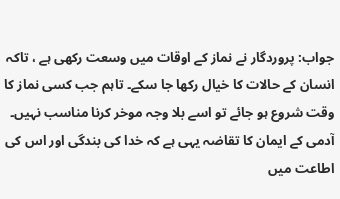جواب: پروردگار نے نماز کے اوقات میں وسعت رکھی ہے ، تاکہ انسان کے حالات کا خیال رکھا جا سکے۔ تاہم جب کسی نماز کا وقت شروع ہو جائے تو اسے بلا وجہ موخر کرنا مناسب نہیں۔ آدمی کے ایمان کا تقاضہ یہی ہے کہ خدا کی بندگی اور اس کی اطاعت میں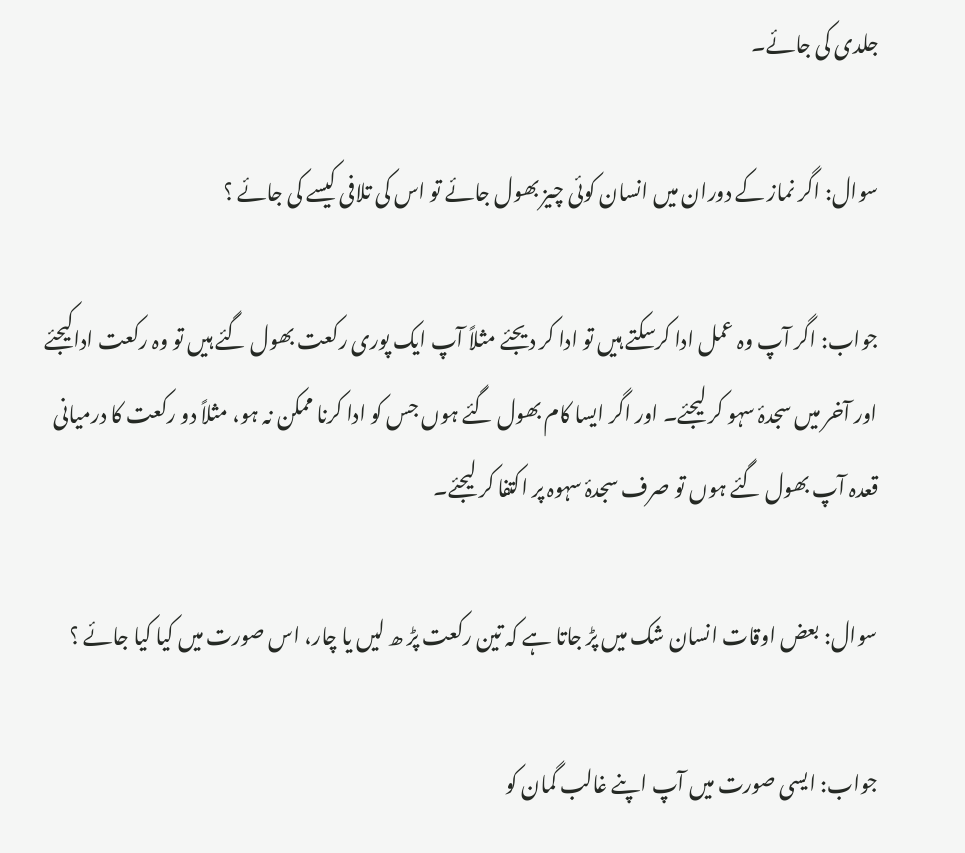جلدی کی جائے۔

سوال: اگر نماز کے دوران میں انسان کوئی چیز بھول جائے تو اس کی تلافی کیسے کی جائے ؟

جواب: اگر آپ وہ عمل ادا کرسکتے ہیں تو ادا کر دیجئے مثلاً آپ ایک پوری رکعت بھول گئے ہیں تو وہ رکعت اداکیجئے اور آخر میں سجدۂ سہو کر لیجئے۔ اور اگر ایسا کام بھول گئے ہوں جس کو ادا کرنا ممکن نہ ہو، مثلاً دو رکعت کا درمیانی قعدہ آپ بھول گئے ہوں تو صرف سجدۂ سہوہ پر اکتفا کر لیجئے۔

سوال: بعض اوقات انسان شک میں پڑ جاتا ہے کہ تین رکعت پڑ ھ لیں یا چار، اس صورت میں کیا کیا جائے ؟

جواب: ایسی صورت میں آپ اپنے غالب گمان کو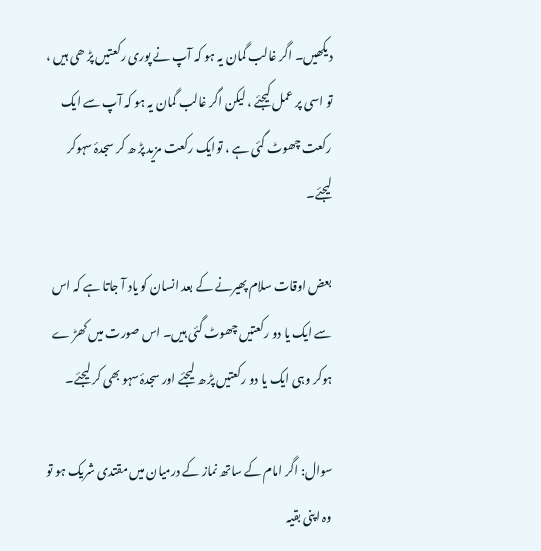دیکھیں۔ اگر غالب گمان یہ ہو کہ آپ نے پوری رکعتیں پڑ ھی ہیں ، تو اسی پر عمل کیجئے ، لیکن اگر غالب گمان یہ ہو کہ آپ سے ایک رکعت چھوٹ گئی ہے ، توایک رکعت مزید پڑ ھ کر سجدۂ سہوکر لیجئے۔

بعض اوقات سلام پھیرنے کے بعد انسان کو یاد آ جاتا ہے کہ اس سے ایک یا دو رکعتیں چھوٹ گئی ہیں۔ اس صورت میں کھڑ ے ہوکر وہی ایک یا دو رکعتیں پڑ ھ لیجئے اور سجدۂ سہو بھی کر لیجئے۔

سوال: اگر امام کے ساتھ نماز کے درمیان میں مقتدی شریک ہو تو وہ اپنی بقیہ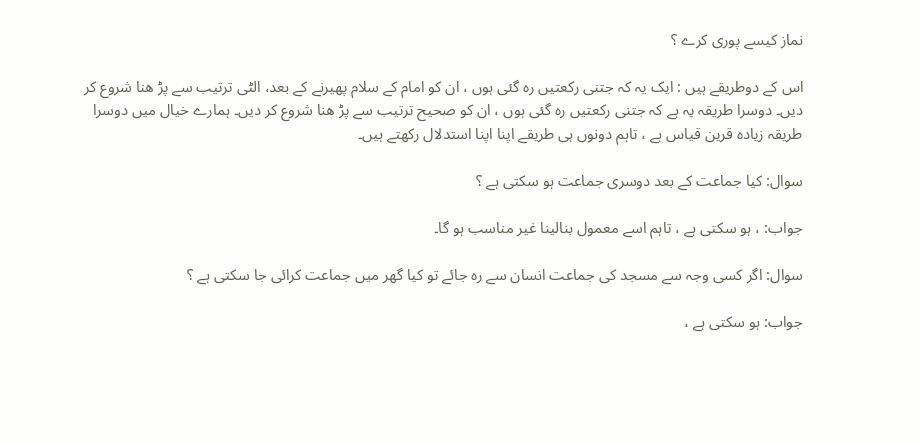نماز کیسے پوری کرے ؟

اس کے دوطریقے ہیں : ایک یہ کہ جتنی رکعتیں رہ گئی ہوں ، ان کو امام کے سلام پھیرنے کے بعد، الٹی ترتیب سے پڑ ھنا شروع کر دیں۔ دوسرا طریقہ یہ ہے کہ جتنی رکعتیں رہ گئی ہوں ، ان کو صحیح ترتیب سے پڑ ھنا شروع کر دیں۔ ہمارے خیال میں دوسرا طریقہ زیادہ قرین قیاس ہے ، تاہم دونوں ہی طریقے اپنا اپنا استدلال رکھتے ہیں۔

سوال: کیا جماعت کے بعد دوسری جماعت ہو سکتی ہے ؟

جواب: ، ہو سکتی ہے ، تاہم اسے معمول بنالینا غیر مناسب ہو گا۔

سوال: اگر کسی وجہ سے مسجد کی جماعت انسان سے رہ جائے تو کیا گھر میں جماعت کرائی جا سکتی ہے ؟

جواب: ہو سکتی ہے ،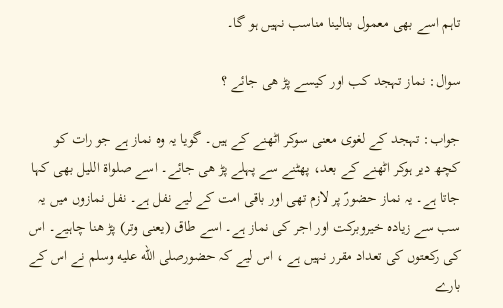تاہم اسے بھی معمول بنالینا مناسب نہیں ہو گا۔

سوال: نماز تہجد کب اور کیسے پڑ ھی جائے ؟

جواب: تہجد کے لغوی معنی سوکر اٹھنے کے ہیں۔ گویا یہ وہ نماز ہے جو رات کو کچھ دیر ہوکر اٹھنے کے بعد، پھٹنے سے پہلے پڑ ھی جائے۔ اسے صلواۃ اللیل بھی کہا جاتا ہے۔ یہ نماز حضورؐ پر لازم تھی اور باقی امت کے لیے نفل ہے۔ نفل نمازوں میں یہ سب سے زیادہ خیروبرکت اور اجر کی نماز ہے۔ اسے طاق (یعنی وتر) پڑ ھنا چاہیے۔ اس کی رکعتوں کی تعداد مقرر نہیں ہے ، اس لیے کہ حضورصلى الله عليه وسلم نے اس کے بارے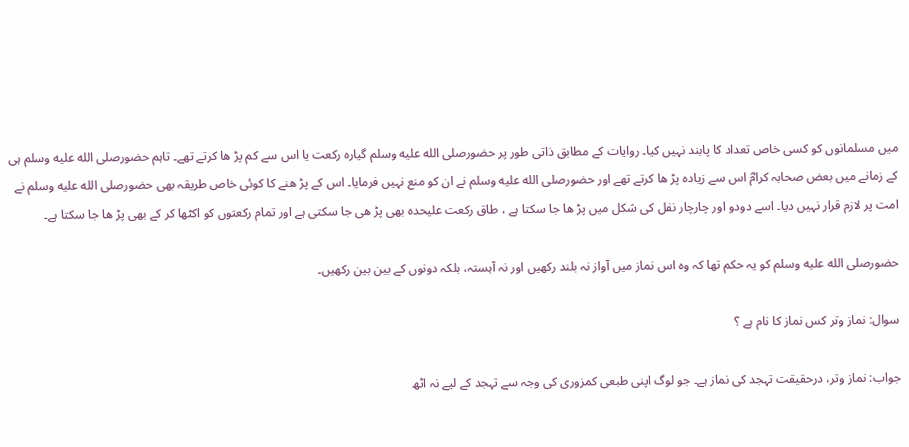میں مسلمانوں کو کسی خاص تعداد کا پابند نہیں کیا۔ روایات کے مطابق ذاتی طور پر حضورصلى الله عليه وسلم گیارہ رکعت یا اس سے کم پڑ ھا کرتے تھے۔ تاہم حضورصلى الله عليه وسلم ہی کے زمانے میں بعض صحابہ کرامؓ اس سے زیادہ پڑ ھا کرتے تھے اور حضورصلى الله عليه وسلم نے ان کو منع نہیں فرمایا۔ اس کے پڑ ھنے کا کوئی خاص طریقہ بھی حضورصلى الله عليه وسلم نے امت پر لازم قرار نہیں دیا۔ اسے دودو اور چارچار نفل کی شکل میں پڑ ھا جا سکتا ہے ، طاق رکعت علیحدہ بھی پڑ ھی جا سکتی ہے اور تمام رکعتوں کو اکٹھا کر کے بھی پڑ ھا جا سکتا ہے۔

حضورصلى الله عليه وسلم کو یہ حکم تھا کہ وہ اس نماز میں آواز نہ بلند رکھیں اور نہ آہستہ، بلکہ دونوں کے بین بین رکھیں۔

سوال: نماز وتر کس نماز کا نام ہے ؟

جواب: نماز وتر، درحقیقت تہجد کی نماز ہے۔ جو لوگ اپنی طبعی کمزوری کی وجہ سے تہجد کے لیے نہ اٹھ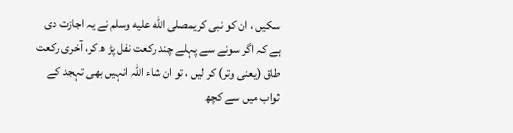سکیں ، ان کو نبی کریمصلى الله عليه وسلم نے یہ اجازت دی ہے کہ اگر سونے سے پہلے چند رکعت نفل پڑ ھ کر، آخری رکعت طاق (یعنی وتر) کر لیں ، تو ان شاء اللہ انہیں بھی تہجد کے ثواب میں سے کچھ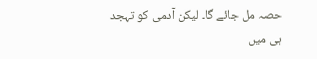حصہ مل جائے گا۔ لیکن آدمی کو تہجد ہی میں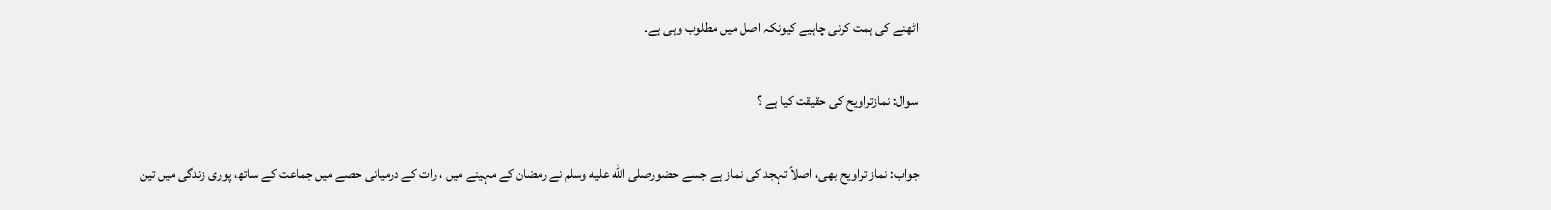اٹھنے کی ہمت کرنی چاہیے کیونکہ اصل میں مطلوب وہی ہے۔

سوال: نمازتراویح کی حقیقت کیا ہے ؟

جواب: نماز تراویح بھی، اصلاً تہجد کی نماز ہے جسے حضورصلى الله عليه وسلم نے رمضان کے مہینے میں ، رات کے درمیانی حصے میں جماعت کے ساتھ، پوری زندگی میں تین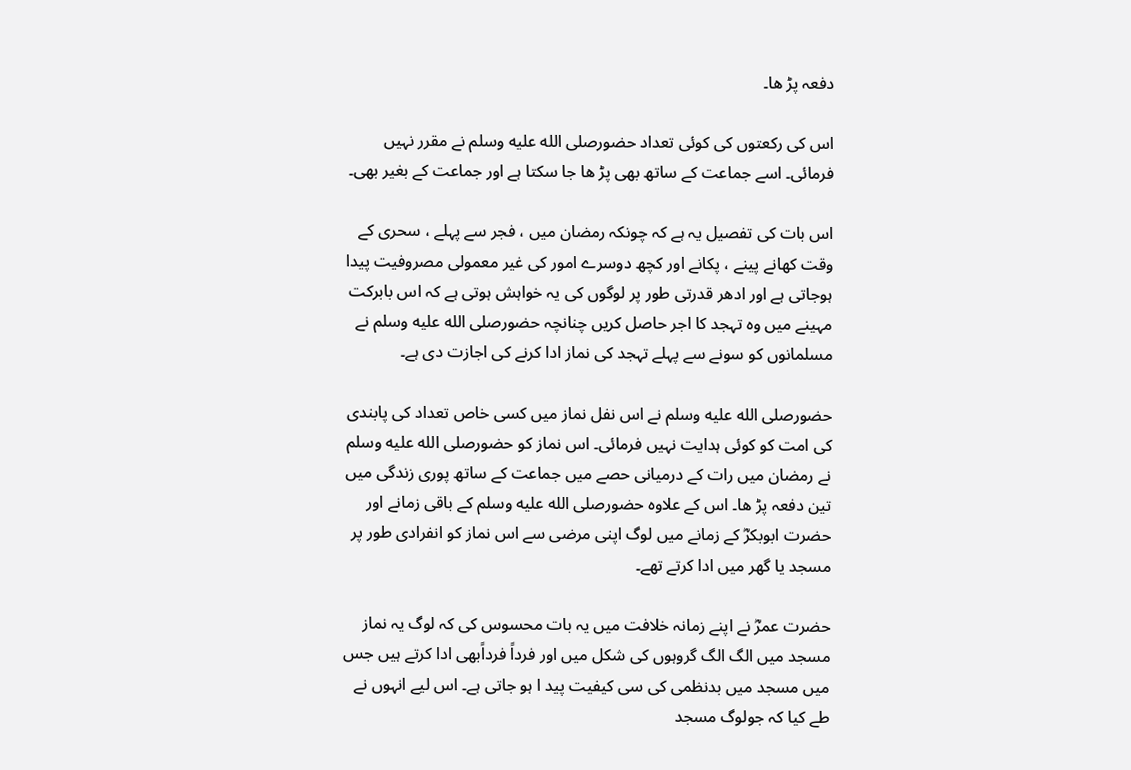دفعہ پڑ ھا۔

اس کی رکعتوں کی کوئی تعداد حضورصلى الله عليه وسلم نے مقرر نہیں فرمائی۔ اسے جماعت کے ساتھ بھی پڑ ھا جا سکتا ہے اور جماعت کے بغیر بھی۔

اس بات کی تفصیل یہ ہے کہ چونکہ رمضان میں ، فجر سے پہلے ، سحری کے وقت کھانے پینے ، پکانے اور کچھ دوسرے امور کی غیر معمولی مصروفیت پیدا ہوجاتی ہے اور ادھر قدرتی طور پر لوگوں کی یہ خواہش ہوتی ہے کہ اس بابرکت مہینے میں وہ تہجد کا اجر حاصل کریں چنانچہ حضورصلى الله عليه وسلم نے مسلمانوں کو سونے سے پہلے تہجد کی نماز ادا کرنے کی اجازت دی ہے۔

حضورصلى الله عليه وسلم نے اس نفل نماز میں کسی خاص تعداد کی پابندی کی امت کو کوئی ہدایت نہیں فرمائی۔ اس نماز کو حضورصلى الله عليه وسلم نے رمضان میں رات کے درمیانی حصے میں جماعت کے ساتھ پوری زندگی میں تین دفعہ پڑ ھا۔ اس کے علاوہ حضورصلى الله عليه وسلم کے باقی زمانے اور حضرت ابوبکرؓ کے زمانے میں لوگ اپنی مرضی سے اس نماز کو انفرادی طور پر مسجد یا گھر میں ادا کرتے تھے۔

حضرت عمرؓ نے اپنے زمانہ خلافت میں یہ بات محسوس کی کہ لوگ یہ نماز مسجد میں الگ الگ گروہوں کی شکل میں اور فرداً فرداًبھی ادا کرتے ہیں جس میں مسجد میں بدنظمی کی سی کیفیت پید ا ہو جاتی ہے۔ اس لیے انہوں نے طے کیا کہ جولوگ مسجد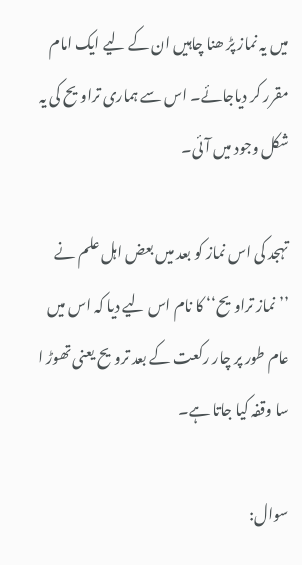میں یہ نماز پڑ ھنا چاہیں ان کے لیے ایک امام مقرر کر دیاجائے۔ اس سے ہماری تراویح کی یہ شکل وجود میں آئی۔

تہجد کی اس نماز کو بعد میں بعض اہل علم نے ’’نماز تراویح‘‘ کا نام اس لیے دیا کہ اس میں عام طور پر چار رکعت کے بعد ترویح یعنی تھوڑ ا سا وقفہ کیا جاتا ہے۔

سوال: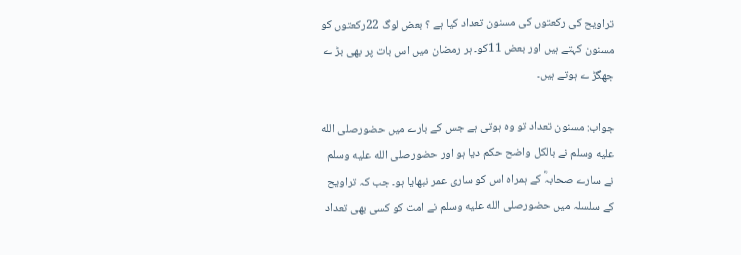تراویح کی رکعتوں کی مسنون تعداد کیا ہے ؟ بعض لوگ 22رکعتوں کو مسنون کہتے ہیں اور بعض 11کو۔ ہر رمضان میں اس بات پر بھی بڑ ے جھگڑ ے ہوتے ہیں۔

جواب: مسنون تعداد تو وہ ہوتی ہے جس کے بارے میں حضورصلى الله عليه وسلم نے بالکل واضح حکم دیا ہو اور حضورصلى الله عليه وسلم نے سارے صحابہؓ کے ہمراہ اس کو ساری عمر نبھایا ہو۔ جب کہ تراویح کے سلسلہ میں حضورصلى الله عليه وسلم نے امت کو کسی بھی تعداد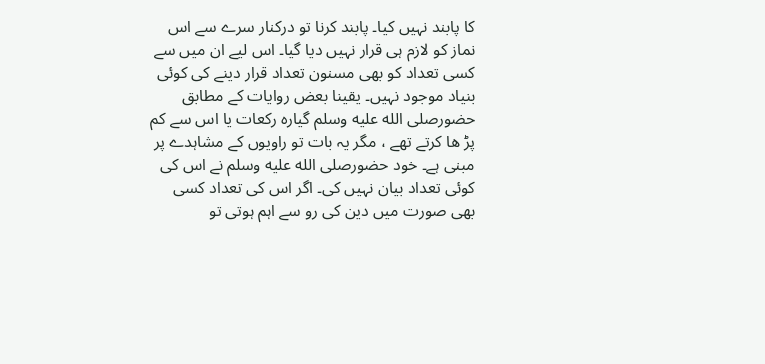کا پابند نہیں کیا۔ پابند کرنا تو درکنار سرے سے اس نماز کو لازم ہی قرار نہیں دیا گیا۔ اس لیے ان میں سے کسی تعداد کو بھی مسنون تعداد قرار دینے کی کوئی بنیاد موجود نہیں۔ یقینا بعض روایات کے مطابق حضورصلى الله عليه وسلم گیارہ رکعات یا اس سے کم پڑ ھا کرتے تھے ، مگر یہ بات تو راویوں کے مشاہدے پر مبنی ہے۔ خود حضورصلى الله عليه وسلم نے اس کی کوئی تعداد بیان نہیں کی۔ اگر اس کی تعداد کسی بھی صورت میں دین کی رو سے اہم ہوتی تو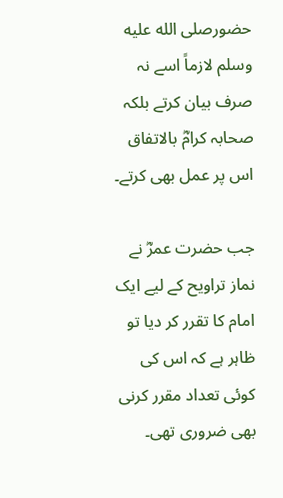حضورصلى الله عليه وسلم لازماً اسے نہ صرف بیان کرتے بلکہ صحابہ کرامؓ بالاتفاق اس پر عمل بھی کرتے۔

جب حضرت عمرؓ نے نماز تراویح کے لیے ایک امام کا تقرر کر دیا تو ظاہر ہے کہ اس کی کوئی تعداد مقرر کرنی بھی ضروری تھی۔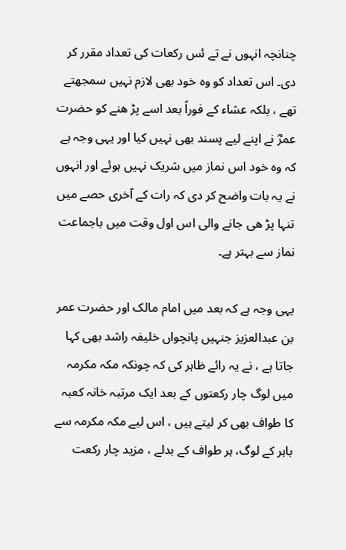چنانچہ انہوں نے تے ئس رکعات کی تعداد مقرر کر دی۔ اس تعداد کو وہ خود بھی لازم نہیں سمجھتے تھے ، بلکہ عشاء کے فوراً بعد اسے پڑ ھنے کو حضرت عمرؓ نے اپنے لیے پسند بھی نہیں کیا اور یہی وجہ ہے کہ وہ خود اس نماز میں شریک نہیں ہوئے اور انہوں نے یہ بات واضح کر دی کہ رات کے آخری حصے میں تنہا پڑ ھی جانے والی اس اول وقت میں باجماعت نماز سے بہتر ہے۔

یہی وجہ ہے کہ بعد میں امام مالک اور حضرت عمر بن عبدالعزیز جنہیں پانچواں خلیفہ راشد بھی کہا جاتا ہے ، نے یہ رائے ظاہر کی کہ چونکہ مکہ مکرمہ میں لوگ چار رکعتوں کے بعد ایک مرتبہ خانہ کعبہ کا طواف بھی کر لیتے ہیں ، اس لیے مکہ مکرمہ سے باہر کے لوگ، ہر طواف کے بدلے ، مزید چار رکعت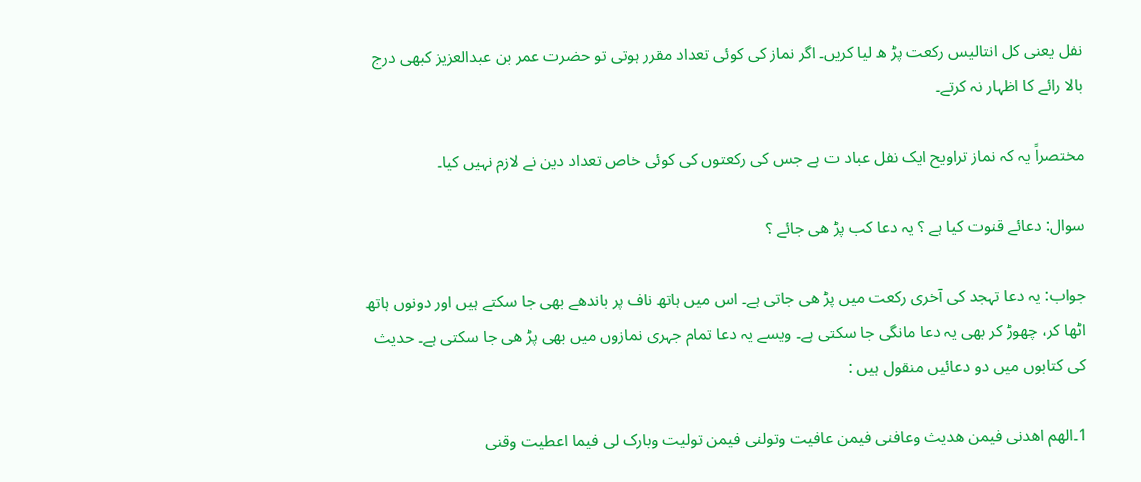نفل یعنی کل انتالیس رکعت پڑ ھ لیا کریں۔ اگر نماز کی کوئی تعداد مقرر ہوتی تو حضرت عمر بن عبدالعزیز کبھی درج بالا رائے کا اظہار نہ کرتے۔

مختصراً یہ کہ نماز تراویح ایک نفل عباد ت ہے جس کی رکعتوں کی کوئی خاص تعداد دین نے لازم نہیں کیا۔

سوال: دعائے قنوت کیا ہے ؟ یہ دعا کب پڑ ھی جائے ؟

جواب: یہ دعا تہجد کی آخری رکعت میں پڑ ھی جاتی ہے۔ اس میں ہاتھ ناف پر باندھے بھی جا سکتے ہیں اور دونوں ہاتھ اٹھا کر، چھوڑ کر بھی یہ دعا مانگی جا سکتی ہے۔ ویسے یہ دعا تمام جہری نمازوں میں بھی پڑ ھی جا سکتی ہے۔ حدیث کی کتابوں میں دو دعائیں منقول ہیں :

1۔الھم اھدنی فیمن ھدیث وعافنی فیمن عافیت وتولنی فیمن تولیت وبارک لی فیما اعطیت وقنی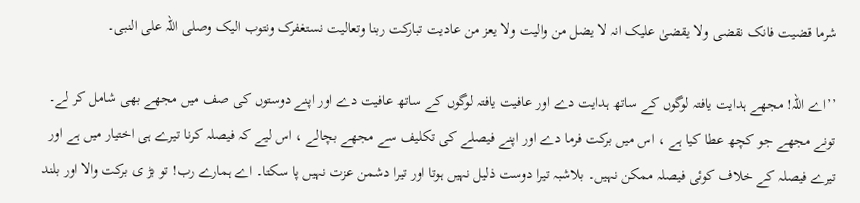شرما قضیت فانک نقضی ولا یقضیٰ علیک انہ لا یضل من والیت ولا یعز من عادیت تبارکت ربنا وتعالیت نستغفرک ونتوب الیک وصلی اللہ علی النبی۔

’’اے اللہ! مجھے ہدایت یافتہ لوگوں کے ساتھ ہدایت دے اور عافیت یافتہ لوگوں کے ساتھ عافیت دے اور اپنے دوستوں کی صف میں مجھے بھی شامل کر لے۔ تونے مجھے جو کچھ عطا کیا ہے ، اس میں برکت فرما دے اور اپنے فیصلے کی تکلیف سے مجھے بچالے ، اس لیے کہ فیصلہ کرنا تیرے ہی اختیار میں ہے اور تیرے فیصلہ کے خلاف کوئی فیصلہ ممکن نہیں۔ بلاشبہ تیرا دوست ذلیل نہیں ہوتا اور تیرا دشمن عزت نہیں پا سکتا۔ اے ہمارے رب! تو بڑ ی برکت والا اور بلند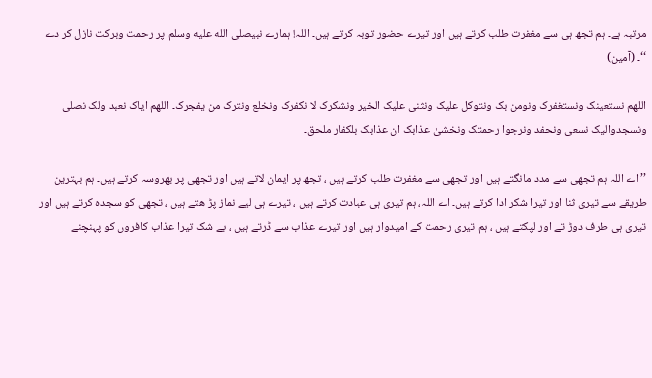مرتبہ ہے۔ ہم تجھ ہی سے مغفرت طلب کرتے ہیں اور تیرے حضور توبہ کرتے ہیں۔ اللہ! ہمارے نبیصلى الله عليه وسلم پر رحمت وبرکت نازل کر دے ‘‘۔ (آمین)

اللھم نستعینک ونستغفرک ونومن بک ونتوکل علیک ونثنی علیک الخیر ونشکرک لا نکفرک ونخلع ونترک من یفجرک۔ اللھم ایاک نعبد ولک نصلی ونسجدوالیک نسعی ونحفد ونرجوا رحمتک ونخشیٰ عذابک ان عذابک بلکفار ملحق۔

’’اے اللہ ہم تجھی سے مدد مانگتے ہیں اور تجھی سے مغفرت طلب کرتے ہیں ، تجھ پر ایمان لاتے ہیں اور تجھی پر بھروسہ کرتے ہیں۔ ہم بہترین طریقے سے تیری ثنا اور تیرا شکر ادا کرتے ہیں۔ اے اللہ، ہم تیری ہی عبادت کرتے ہیں ، تیرے ہی لیے نماز پڑ ھتے ہیں ، تجھی کو سجدہ کرتے ہیں اور تیری ہی طرف دوڑ تے اور لپکتے ہیں ، ہم تیری رحمت کے امیدوار ہیں اور تیرے عذاب سے ڈرتے ہیں ، بے شک تیرا عذاب کافروں کو پہنچنے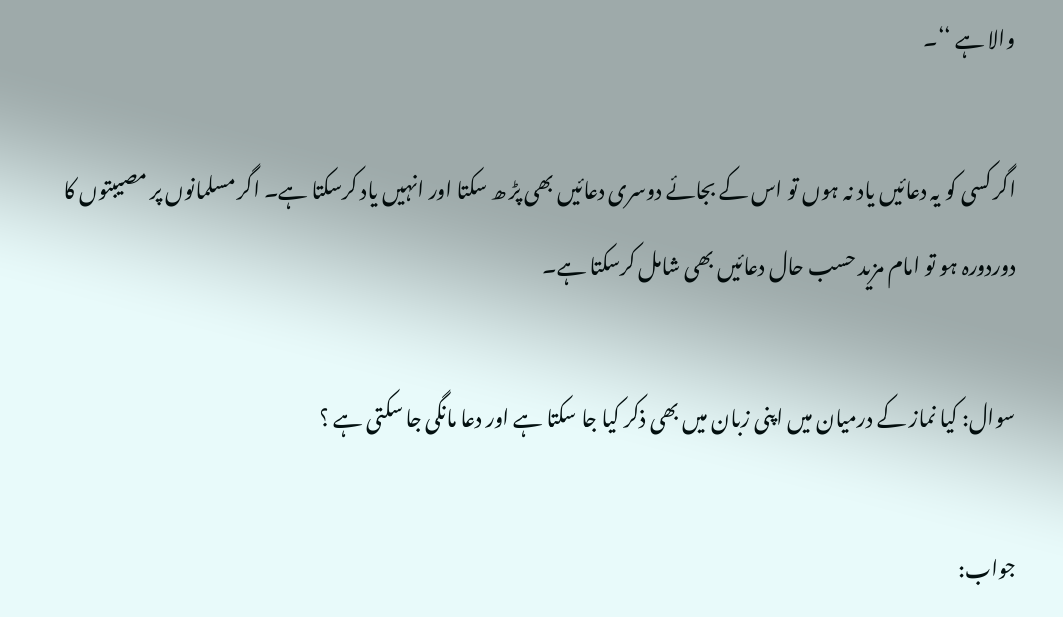والا ہے ‘‘۔

اگر کسی کو یہ دعائیں یاد نہ ہوں تو اس کے بجائے دوسری دعائیں بھی پڑ ھ سکتا اور انہیں یاد کرسکتا ہے۔ اگر مسلمانوں پر مصیبتوں کا دوردورہ ہو تو امام مزید حسب حال دعائیں بھی شامل کرسکتا ہے۔

سوال: کیا نماز کے درمیان میں اپنی زبان میں بھی ذکر کیا جا سکتا ہے اور دعا مانگی جا سکتی ہے ؟

جواب: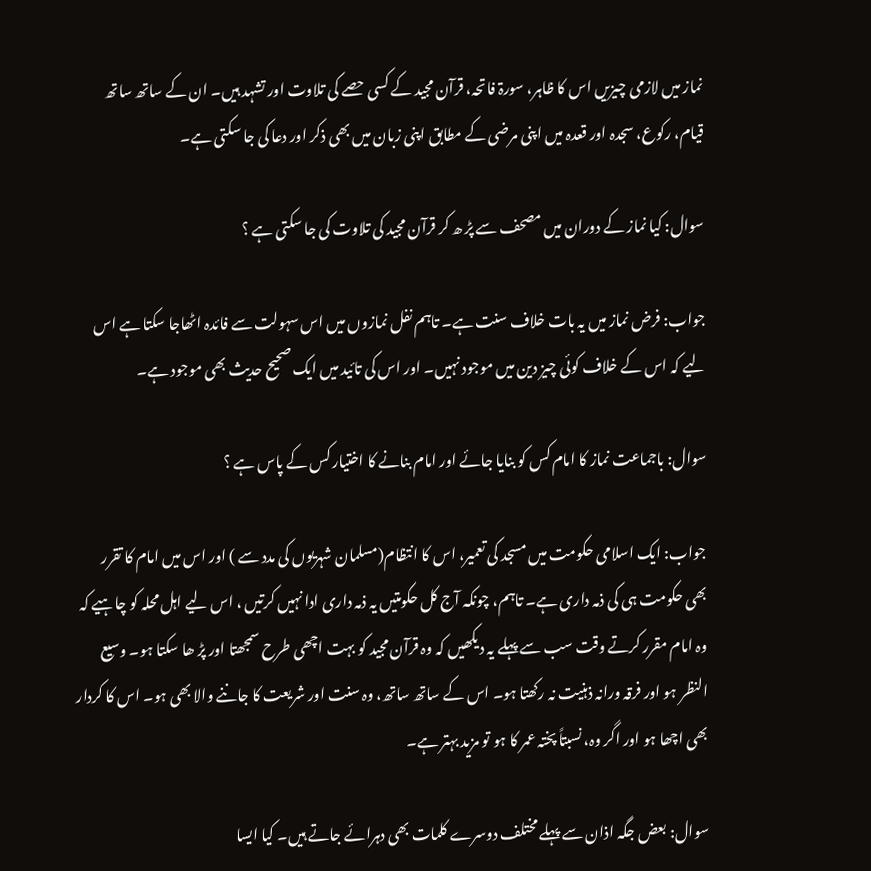نماز میں لازمی چیزیں اس کا ظاہر، سورۃ فاتحہ، قرآن مجید کے کسی حصے کی تلاوت اور تشہد ہیں۔ ان کے ساتھ ساتھ قیام، رکوع، سجدہ اور قعدہ میں اپنی مرضی کے مطابق اپنی زبان میں بھی ذکر اور دعا کی جا سکتی ہے۔

سوال: کیا نماز کے دوران میں مصحف سے پڑ ھ کر قرآن مجید کی تلاوت کی جا سکتی ہے ؟

جواب: فرض نماز میں یہ بات خلاف سنت ہے۔ تاہم نفل نمازوں میں اس سہولت سے فائدہ اٹھاجا سکتا ہے اس لیے کہ اس کے خلاف کوئی چیز دین میں موجود نہیں۔ اور اس کی تائید میں ایک صحیح حدیث بھی موجود ہے۔

سوال: باجماعت نماز کا امام کس کو بنایا جائے اور امام بنانے کا اختیار کس کے پاس ہے ؟

جواب: ایک اسلامی حکومت میں مسجد کی تعمیر، اس کا انتظام(مسلمان شہریوں کی مدد سے ) اور اس میں امام کا تقرر بھی حکومت ہی کی ذمہ داری ہے۔ تاہم، چونکہ آج کل حکومتیں یہ ذمہ داری ادا نہیں کرتیں ، اس لیے اہل محلہ کو چاہیے کہ وہ امام مقرر کرتے وقت سب سے پہلے یہ دیکھیں کہ وہ قرآن مجید کو بہت اچھی طرح سمجھتا اور پڑ ھا سکتا ہو۔ وسیع النظر ہو اور فرقہ ورانہ ذہنیت نہ رکھتا ہو۔ اس کے ساتھ ساتھ، وہ سنت اور شریعت کا جاننے والا بھی ہو۔ اس کا کردار بھی اچھا ہو اور اگر وہ، نسبتاً پختہ عمر کا ہو تو مزید بہتر ہے۔

سوال: بعض جگہ اذان سے پہلے مختلف دوسرے کلمات بھی دہرائے جاتے ہیں۔ کیا ایسا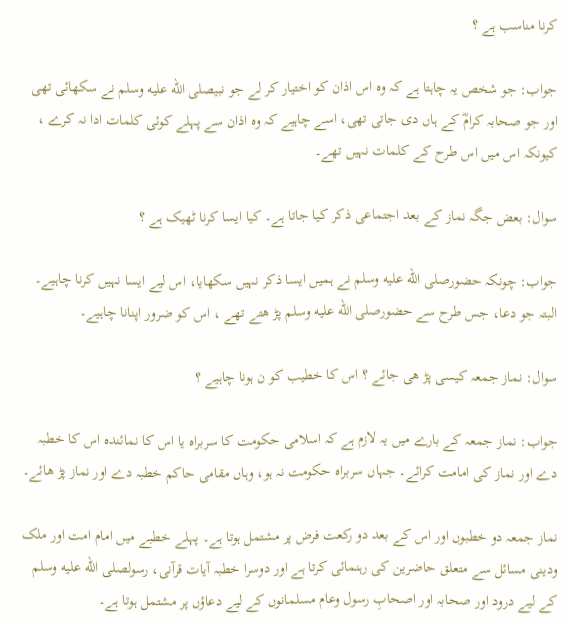کرنا مناسب ہے ؟

جواب: جو شخص یہ چاہتا ہے کہ وہ اس اذان کو اختیار کر لے جو نبیصلى الله عليه وسلم نے سکھائی تھی اور جو صحابہ کرامؓ کے ہاں دی جاتی تھی، اسے چاہیے کہ وہ اذان سے پہلے کوئی کلمات ادا نہ کرے ، کیونکہ اس میں اس طرح کے کلمات نہیں تھے۔

سوال: بعض جگہ نماز کے بعد اجتماعی ذکر کیا جاتا ہے۔ کیا ایسا کرنا ٹھیک ہے ؟

جواب: چونکہ حضورصلى الله عليه وسلم نے ہمیں ایسا ذکر نہیں سکھایا، اس لیے ایسا نہیں کرنا چاہیے۔ البتہ جو دعا، جس طرح سے حضورصلى الله عليه وسلم پڑ ھتے تھے ، اس کو ضرور اپنانا چاہیے۔

سوال: نماز جمعہ کیسی پڑ ھی جائے ؟ اس کا خطیب کو ن ہونا چاہیے ؟

جواب: نماز جمعہ کے بارے میں یہ لازم ہے کہ اسلامی حکومت کا سربراہ یا اس کا نمائندہ اس کا خطبہ دے اور نماز کی امامت کرائے۔ جہاں سربراہ حکومت نہ ہو، وہاں مقامی حاکم خطبہ دے اور نماز پڑ ھائے۔

نماز جمعہ دو خطبوں اور اس کے بعد دو رکعت فرض پر مشتمل ہوتا ہے۔ پہلے خطبے میں امام امت اور ملک ودینی مسائل سے متعلق حاضرین کی رہنمائی کرتا ہے اور دوسرا خطبہ آیات قرآنی، رسولصلى الله عليه وسلم کے لیے درود اور صحابہ اور اصحابِ رسول وعام مسلمانوں کے لیے دعاؤں پر مشتمل ہوتا ہے۔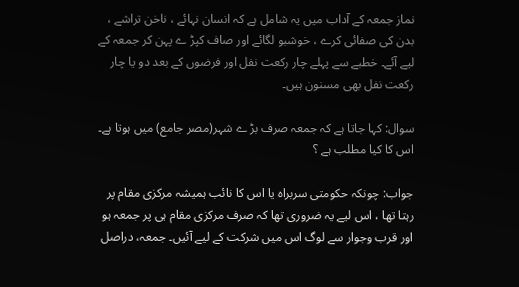نماز جمعہ کے آداب میں یہ شامل ہے کہ انسان نہائے ، ناخن تراشے ، بدن کی صفائی کرے ، خوشبو لگائے اور صاف کپڑ ے پہن کر جمعہ کے لیے آئے۔ خطبے سے پہلے چار رکعت نفل اور فرضوں کے بعد دو یا چار رکعت نفل بھی مسنون ہیں۔

سوال: کہا جاتا ہے کہ جمعہ صرف بڑ ے شہر(مصر جامع) میں ہوتا ہے۔ اس کا کیا مطلب ہے ؟

جواب: چونکہ حکومتی سربراہ یا اس کا نائب ہمیشہ مرکزی مقام پر رہتا تھا ، اس لیے یہ ضروری تھا کہ صرف مرکزی مقام ہی پر جمعہ ہو اور قرب وجوار سے لوگ اس میں شرکت کے لیے آئیں۔ جمعہ، دراصل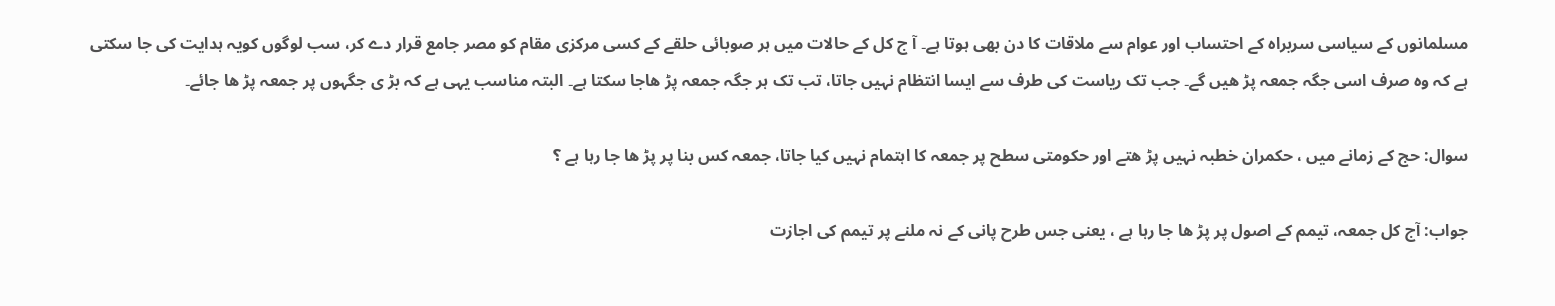مسلمانوں کے سیاسی سربراہ کے احتساب اور عوام سے ملاقات کا دن بھی ہوتا ہے۔ آ ج کل کے حالات میں ہر صوبائی حلقے کے کسی مرکزی مقام کو مصر جامع قرار دے کر، سب لوگوں کویہ ہدایت کی جا سکتی ہے کہ وہ صرف اسی جگہ جمعہ پڑ ھیں گے۔ جب تک ریاست کی طرف سے ایسا انتظام نہیں جاتا، تب تک ہر جگہ جمعہ پڑ ھاجا سکتا ہے۔ البتہ مناسب یہی ہے کہ بڑ ی جگہوں پر جمعہ پڑ ھا جائے۔

سوال: حج کے زمانے میں ، حکمران خطبہ نہیں پڑ ھتے اور حکومتی سطح پر جمعہ کا اہتمام نہیں کیا جاتا، جمعہ کس بنا پر پڑ ھا جا رہا ہے ؟

جواب: آج کل جمعہ، تیمم کے اصول پر پڑ ھا جا رہا ہے ، یعنی جس طرح پانی کے نہ ملنے پر تیمم کی اجازت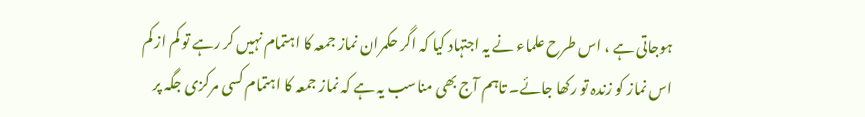ہوجاتی ہے ، اس طرح علماء نے یہ اجتہاد کیا کہ اگر حکمران نماز جمعہ کا اہتمام نہیں کر رہے تو کم از کم اس نماز کو زندہ تو رکھا جائے۔ تاہم آج بھی مناسب یہ ہے کہ نماز جمعہ کا اہتمام کسی مرکزی جگہ پر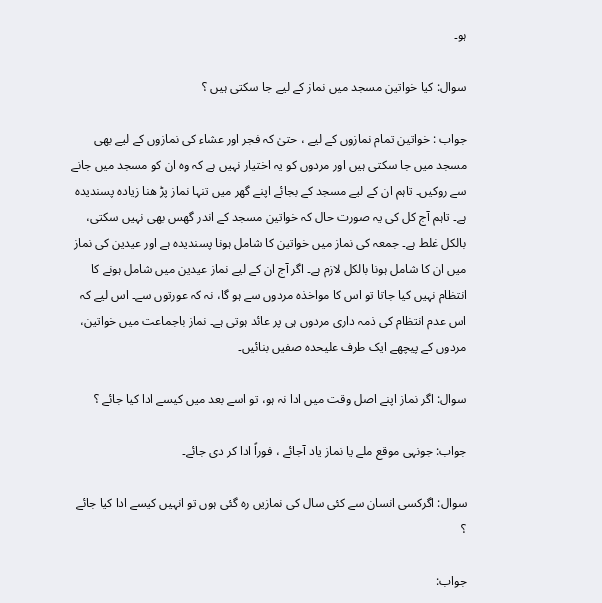ہو۔

سوال: کیا خواتین مسجد میں نماز کے لیے جا سکتی ہیں ؟

جواب : خواتین تمام نمازوں کے لیے ، حتیٰ کہ فجر اور عشاء کی نمازوں کے لیے بھی مسجد میں جا سکتی ہیں اور مردوں کو یہ اختیار نہیں ہے کہ وہ ان کو مسجد میں جانے سے روکیں۔ تاہم ان کے لیے مسجد کے بجائے اپنے گھر میں تنہا نماز پڑ ھنا زیادہ پسندیدہ ہے۔ تاہم آج کل کی یہ صورت حال کہ خواتین مسجد کے اندر گھس بھی نہیں سکتی، بالکل غلط ہے۔ جمعہ کی نماز میں خواتین کا شامل ہونا پسندیدہ ہے اور عیدین کی نماز میں ان کا شامل ہونا بالکل لازم ہے۔ اگر آج ان کے لیے نماز عیدین میں شامل ہونے کا انتظام نہیں کیا جاتا تو اس کا مواخذہ مردوں سے ہو گا، نہ کہ عورتوں سے۔ اس لیے کہ اس عدم انتظام کی ذمہ داری مردوں ہی پر عائد ہوتی ہے۔ نماز باجماعت میں خواتین، مردوں کے پیچھے ایک طرف علیحدہ صفیں بنائیں۔

سوال: اگر نماز اپنے اصل وقت میں ادا نہ ہو، تو اسے بعد میں کیسے ادا کیا جائے ؟

جواب: جونہی موقع ملے یا نماز یاد آجائے ، فوراً ادا کر دی جائے۔

سوال: اگرکسی انسان سے کئی سال کی نمازیں رہ گئی ہوں تو انہیں کیسے ادا کیا جائے ؟

جواب: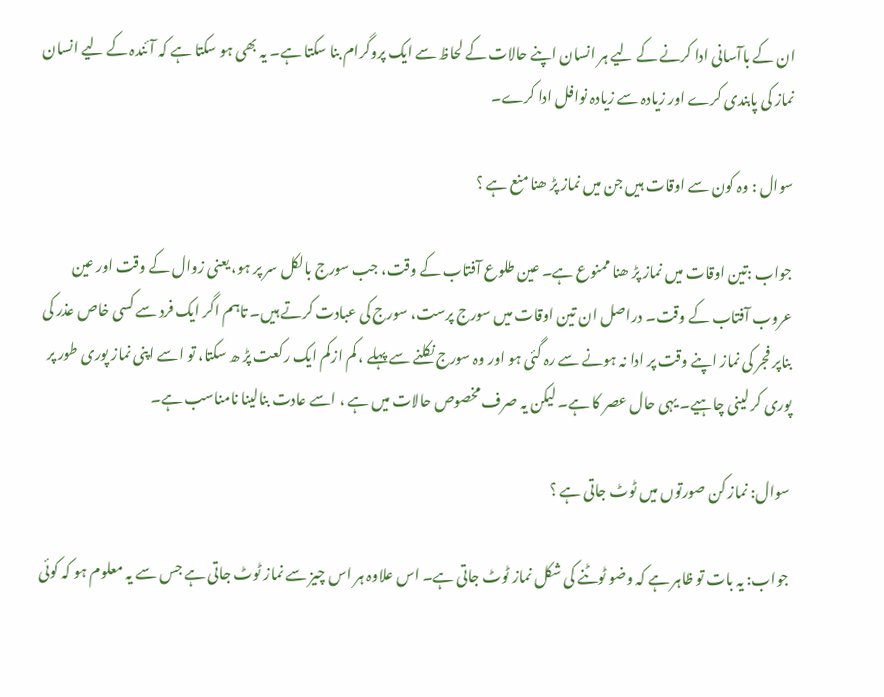ان کے باآسانی ادا کرنے کے لیے ہر انسان اپنے حالات کے لحاظ سے ایک پروگرام بنا سکتا ہے۔ یہ بھی ہو سکتا ہے کہ آئندہ کے لیے انسان نماز کی پابندی کرے اور زیادہ سے زیادہ نوافل ادا کرے۔

سوال : وہ کون سے اوقات ہیں جن میں نماز پڑ ھنا منع ہے ؟

جواب :تین اوقات میں نماز پڑ ھنا ممنوع ہے۔ عین طلوع آفتاب کے وقت، جب سورج بالکل سر پر ہو، یعنی زوال کے وقت اور عین عروب آفتاب کے وقت۔ دراصل ان تین اوقات میں سورج پرست، سورج کی عبادت کرتے ہیں۔ تاہم اگر ایک فرد سے کسی خاص عذر کی بناپر فجر کی نماز اپنے وقت پر ادا نہ ہونے سے رہ گئی ہو اور وہ سورج نکلنے سے پہلے ، کم ازکم ایک رکعت پڑ ھ سکتا، تو اسے اپنی نماز پوری طور پر پوری کر لینی چاہیے۔ یہی حال عصر کا ہے۔ لیکن یہ صرف مخصوص حالات میں ہے ، اسے عادت بنالینا نامناسب ہے۔

سوال: نماز کن صورتوں میں ٹوٹ جاتی ہے ؟

جواب: یہ بات تو ظاہر ہے کہ وضو ٹوٹنے کی شکل نماز ٹوٹ جاتی ہے۔ اس علاوہ ہر اس چیز سے نماز ٹوٹ جاتی ہے جس سے یہ معلوم ہو کہ کوئی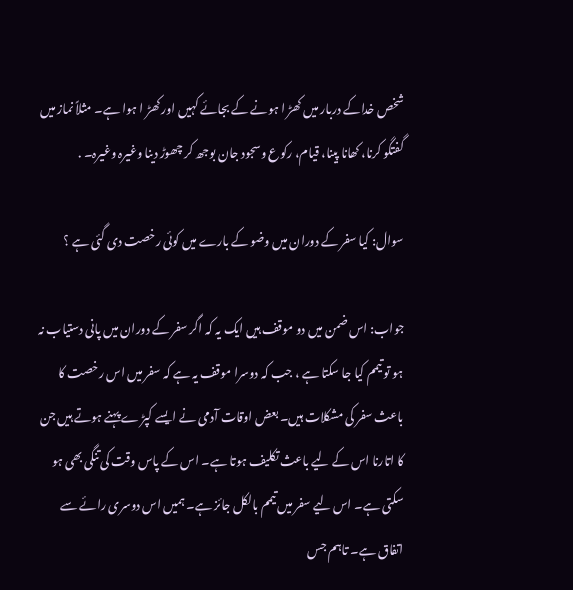شخص خداکے دربار میں کھڑ ا ہونے کے بجائے کہیں اور کھڑ ا ہوا ہے۔ مثلاً نماز میں گفتگو کرنا، کھانا پینا، قیام، رکوع وسجود جان بوجھ کر چھوڑ دینا وغیرہ وغیرہ۔ .

سوال: کیا سفر کے دوران میں وضو کے بارے میں کوئی رخصت دی گئی ہے ؟

جواب: اس ضمن میں دو موقف ہیں ایک یہ کہ اگر سفر کے دوران میں پانی دستیاب نہ ہو تو تیمم کیا جا سکتا ہے ، جب کہ دوسرا موقف یہ ہے کہ سفر میں اس رخصت کا باعث سفر کی مشکلات ہیں۔ بعض اوقات آدمی نے ایسے کپڑ ے پہنے ہوتے ہیں جن کا اتارنا اس کے لیے باعث تکلیف ہوتا ہے۔ اس کے پاس وقت کی تنگی بھی ہو سکتی ہے۔ اس لیے سفر میں تیمم بالکل جائز ہے۔ ہمیں اس دوسری رائے سے اتفاق ہے۔ تاہم جس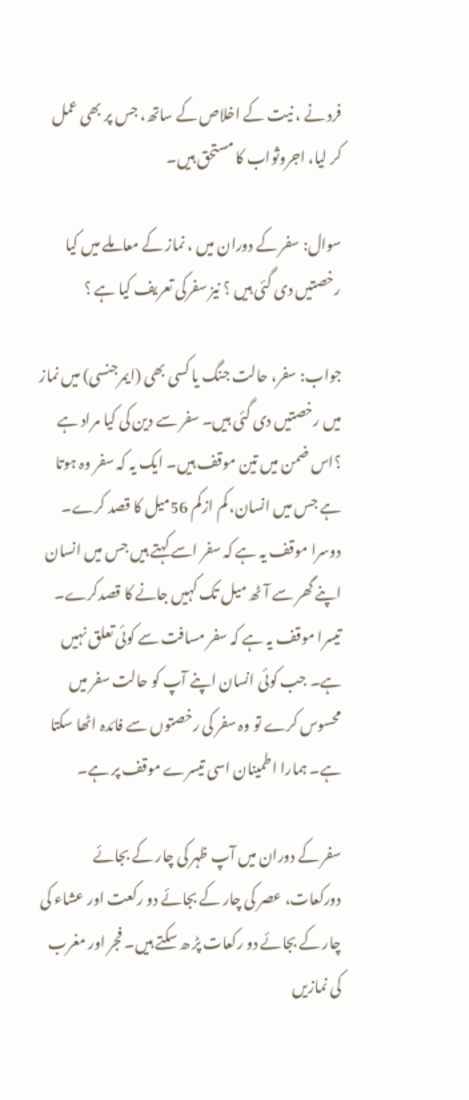فرد نے ، نیت کے اخلاص کے ساتھ، جس پر بھی عمل کر لیا، اجروثواب کا مستحق ہیں۔

سوال: سفر کے دوران میں ، نماز کے معاملے میں کیا رخصتیں دی گئی ہیں ؟ نیز سفرکی تعریف کیا ہے ؟

جواب: سفر، حالت جنگ یا کسی بھی (ایمرجنسی) میں نماز میں رخصتیں دی گئی ہیں۔ سفر سے دین کی کیا مراد ہے ؟اس ضمن میں تین موقف ہیں۔ ایک یہ کہ سفر وہ ہوتا ہے جس میں انسان، کم ازکم 56میل کا قصد کرے۔ دوسرا موقف یہ ہے کہ سفر اسے کہتے ہیں جس میں انسان اپنے گھر سے آٹھ میل تک کہیں جانے کا قصدکرے۔ تیسرا موقف یہ ہے کہ سفر مسافت سے کوئی تعلق نہیں ہے۔ جب کوئی انسان اپنے آپ کو حالت سفر میں محسوس کرے تو وہ سفر کی رخصتوں سے فائدہ اٹھا سکتا ہے۔ ہمارا اطمینان اسی تیسرے موقف پر ہے۔

سفر کے دوران میں آپ ظہر کی چار کے بجائے دورکعات، عصر کی چار کے بجائے دو رکعت اور عشاء کی چار کے بجائے دو رکعات پڑ ھ سکتے ہیں۔ فجر اور مغرب کی نمازیں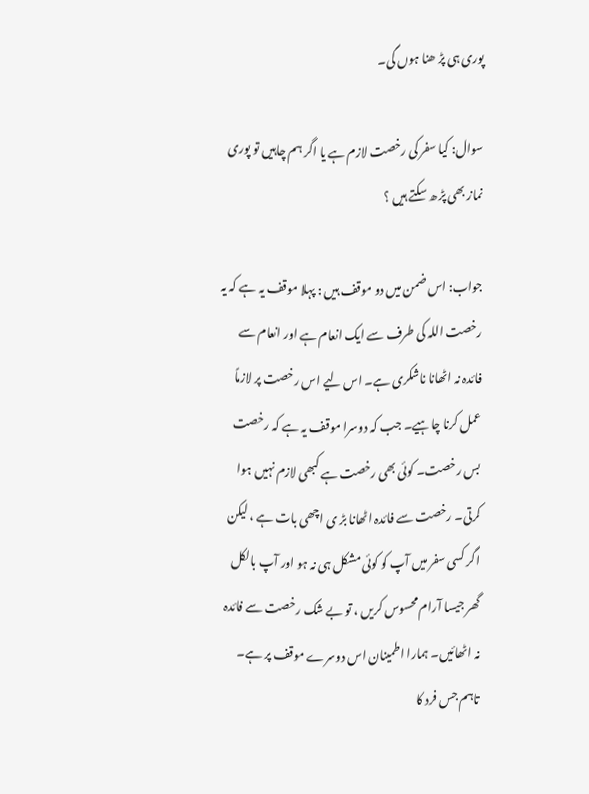پوری ہی پڑ ھنا ہوں گی۔

سوال: کیا سفر کی رخصت لازم ہے یا اگر ہم چاہیں تو پوری نماز بھی پڑ ھ سکتے ہیں ؟

جواب: اس ضمن میں دو موقف ہیں : پہلا موقف یہ ہے کہ یہ رخصت اللہ کی طرف سے ایک انعام ہے اور انعام سے فائدہ نہ اٹھانا ناشکری ہے۔ اس لیے اس رخصت پر لازماً عمل کرنا چاہیے۔ جب کہ دوسرا موقف یہ ہے کہ رخصت بس رخصت۔ کوئی بھی رخصت ہے کبھی لازم نہیں ہوا کرتی۔ رخصت سے فائدہ اٹھانا بڑ ی اچھی بات ہے ، لیکن اگر کسی سفر میں آپ کو کوئی مشکل ہی نہ ہو اور آپ بالکل گھر جیسا آرام محسوس کریں ، تو بے شک رخصت سے فائدہ نہ اٹھائیں۔ ہمارا اطمینان اس دوسرے موقف پر ہے۔ تاہم جس فرد کا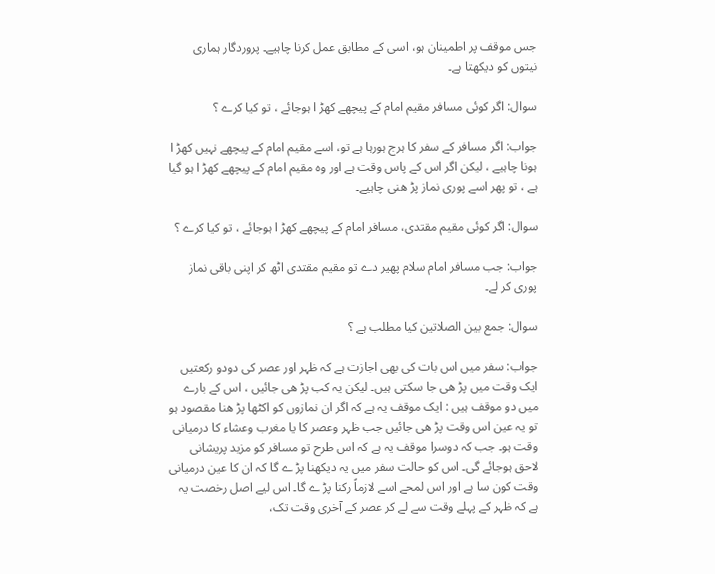جس موقف پر اطمینان ہو، اسی کے مطابق عمل کرنا چاہیے۔ پروردگار ہماری نیتوں کو دیکھتا ہے۔

سوال: اگر کوئی مسافر مقیم امام کے پیچھے کھڑ ا ہوجائے ، تو کیا کرے ؟

جواب: اگر مسافر کے سفر کا ہرج ہورہا ہے تو، اسے مقیم امام کے پیچھے نہیں کھڑ ا ہونا چاہیے ، لیکن اگر اس کے پاس وقت ہے اور وہ مقیم امام کے پیچھے کھڑ ا ہو گیا ہے ، تو پھر اسے پوری نماز پڑ ھنی چاہیے۔

سوال: اگر کوئی مقیم مقتدی، مسافر امام کے پیچھے کھڑ ا ہوجائے ، تو کیا کرے ؟

جواب: جب مسافر امام سلام پھیر دے تو مقیم مقتدی اٹھ کر اپنی باقی نماز پوری کر لے۔

سوال: جمع بین الصلاتین کیا مطلب ہے ؟

جواب: سفر میں اس بات کی بھی اجازت ہے کہ ظہر اور عصر کی دودو رکعتیں ایک وقت میں پڑ ھی جا سکتی ہیں۔ لیکن یہ کب پڑ ھی جائیں ، اس کے بارے میں دو موقف ہیں : ایک موقف یہ ہے کہ اگر ان نمازوں کو اکٹھا پڑ ھنا مقصود ہو تو یہ عین اس وقت پڑ ھی جائیں جب ظہر وعصر کا یا مغرب وعشاء کا درمیانی وقت ہو۔ جب کہ دوسرا موقف یہ ہے کہ اس طرح تو مسافر کو مزید پریشانی لاحق ہوجائے گی۔ اس کو حالت سفر میں یہ دیکھنا پڑ ے گا کہ ان کا عین درمیانی وقت کون سا ہے اور اس لمحے اسے لازماً رکنا پڑ ے گا۔ اس لیے اصل رخصت یہ ہے کہ ظہر کے پہلے وقت سے لے کر عصر کے آخری وقت تک،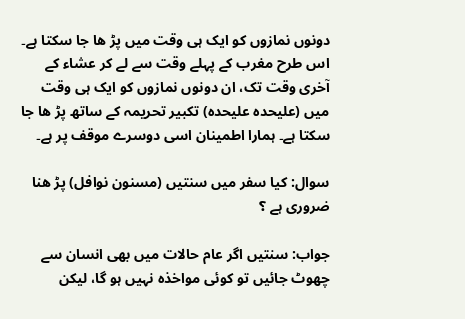دونوں نمازوں کو ایک ہی وقت میں پڑ ھا جا سکتا ہے۔ اس طرح مغرب کے پہلے وقت سے لے کر عشاء کے آخری وقت تک، ان دونوں نمازوں کو ایک ہی وقت میں (علیحدہ علیحدہ) تکبیر تحریمہ کے ساتھ پڑ ھا جا سکتا ہے۔ ہمارا اطمینان اسی دوسرے موقف پر ہے۔

سوال: کیا سفر میں سنتیں (مسنون نوافل) پڑ ھنا ضروری ہے ؟

جواب: سنتیں اگر عام حالات میں بھی انسان سے چھوٹ جائیں تو کوئی مواخذہ نہیں ہو گا، لیکن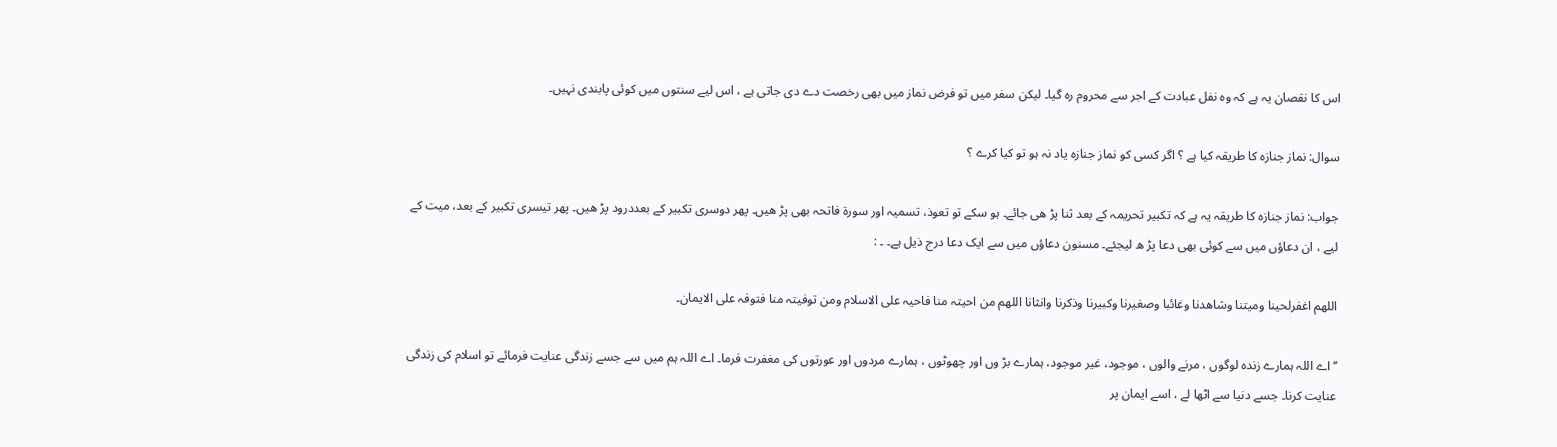اس کا نقصان یہ ہے کہ وہ نفل عبادت کے اجر سے محروم رہ گیا۔ لیکن سفر میں تو فرض نماز میں بھی رخصت دے دی جاتی ہے ، اس لیے سنتوں میں کوئی پابندی نہیں۔

سوال: نماز جنازہ کا طریقہ کیا ہے ؟ اگر کسی کو نماز جنازہ یاد نہ ہو تو کیا کرے ؟

جواب: نماز جنازہ کا طریقہ یہ ہے کہ تکبیر تحریمہ کے بعد ثنا پڑ ھی جائے۔ ہو سکے تو تعوذ، تسمیہ اور سورۃ فاتحہ بھی پڑ ھیں۔ پھر دوسری تکبیر کے بعددرود پڑ ھیں۔ پھر تیسری تکبیر کے بعد، میت کے لیے ، ان دعاؤں میں سے کوئی بھی دعا پڑ ھ لیجئے۔ مسنون دعاؤں میں سے ایک دعا درج ذیل ہے۔ ۔ :

اللھم اغفرلحینا ومیتنا وشاھدنا وغائبا وصغیرنا وکبیرنا وذکرنا وانثانا اللھم من احیتہ منا فاحیہ علی الاسلام ومن توفیتہ منا فتوفہ علی الایمان۔

’’اے اللہ ہمارے زندہ لوگوں ، مرنے والوں ، موجود، غیر موجود، ہمارے بڑ وں اور چھوٹوں ، ہمارے مردوں اور عورتوں کی مغفرت فرما۔ اے اللہ ہم میں سے جسے زندگی عنایت فرمائے تو اسلام کی زندگی عنایت کرنا۔ جسے دنیا سے اٹھا لے ، اسے ایمان پر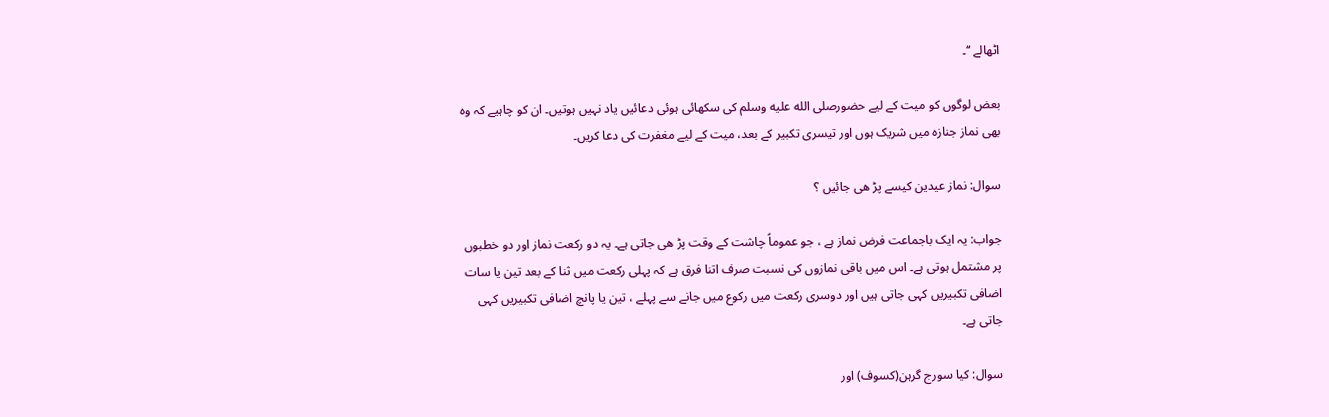اٹھالے ‘‘۔

بعض لوگوں کو میت کے لیے حضورصلى الله عليه وسلم کی سکھائی ہوئی دعائیں یاد نہیں ہوتیں۔ ان کو چاہیے کہ وہ بھی نماز جنازہ میں شریک ہوں اور تیسری تکبیر کے بعد، میت کے لیے مغفرت کی دعا کریں۔

سوال: نماز عیدین کیسے پڑ ھی جائیں ؟

جواب: یہ ایک باجماعت فرض نماز ہے ، جو عموماً چاشت کے وقت پڑ ھی جاتی ہے۔ یہ دو رکعت نماز اور دو خطبوں پر مشتمل ہوتی ہے۔ اس میں باقی نمازوں کی نسبت صرف اتنا فرق ہے کہ پہلی رکعت میں ثنا کے بعد تین یا سات اضافی تکبیریں کہی جاتی ہیں اور دوسری رکعت میں رکوع میں جانے سے پہلے ، تین یا پانچ اضافی تکبیریں کہی جاتی ہے۔

سوال: کیا سورج گرہن(کسوف) اور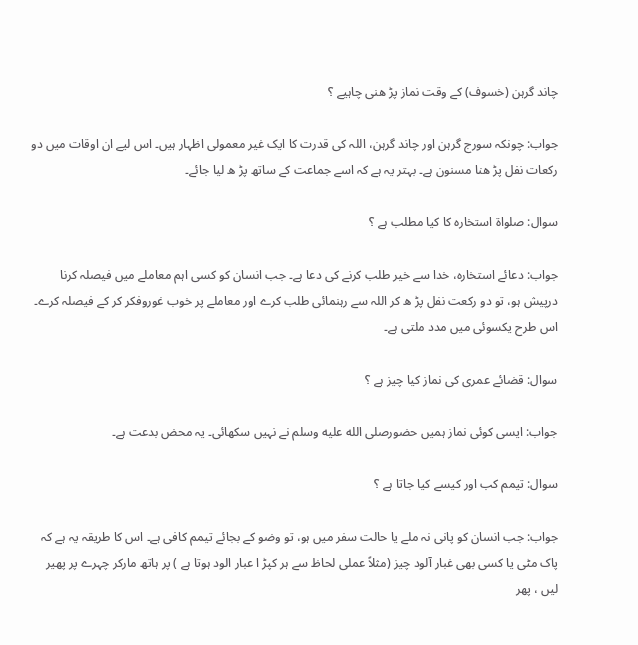چاند گرہن (خسوف) کے وقت نماز پڑ ھنی چاہیے ؟

جواب: چونکہ سورج گرہن اور چاند گرہن، اللہ کی قدرت کا ایک غیر معمولی اظہار ہیں۔ اس لیے ان اوقات میں دو رکعات نفل پڑ ھنا مسنون ہے۔ بہتر یہ ہے کہ اسے جماعت کے ساتھ پڑ ھ لیا جائے۔

سوال: صلواۃ استخارہ کا کیا مطلب ہے ؟

جواب: دعائے استخارہ، خدا سے خیر طلب کرنے کی دعا ہے۔ جب انسان کو کسی اہم معاملے میں فیصلہ کرنا درپیش ہو، تو دو رکعت نفل پڑ ھ کر اللہ سے رہنمائی طلب کرے اور معاملے پر خوب غوروفکر کر کے فیصلہ کرے۔ اس طرح یکسوئی میں مدد ملتی ہے۔

سوال: قضائے عمری کی نماز کیا چیز ہے ؟

جواب: ایسی کوئی نماز ہمیں حضورصلى الله عليه وسلم نے نہیں سکھائی۔ یہ محض بدعت ہے۔

سوال: تیمم کب اور کیسے کیا جاتا ہے ؟

جواب: جب انسان کو پانی نہ ملے یا حالت سفر میں ہو، تو وضو کے بجائے تیمم کافی ہے۔ اس کا طریقہ یہ ہے کہ پاک مٹی یا کسی بھی غبار آلود چیز (مثلاً عملی لحاظ سے ہر کپڑ ا عبار الود ہوتا ہے ) پر ہاتھ مارکر چہرے پر پھیر لیں ، پھر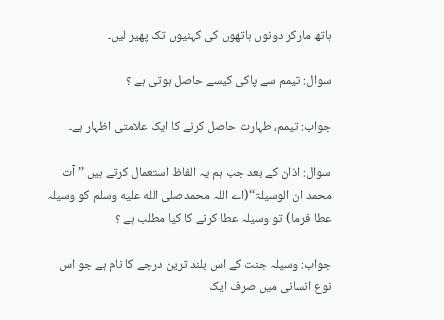ہاتھ مارکر دونوں ہاتھوں کی کہنیوں تک پھیر لیں۔

سوال: تیمم سے پاکی کیسے حاصل ہوتی ہے ؟

جواب: تیمم، طہارت حاصل کرنے کا ایک علامتی اظہار ہے۔

سوال: اذان کے بعد جب ہم یہ الفاظ استعمال کرتے ہیں ’’ آت محمد ان الوسیلۃ‘‘(اے اللہ محمدصلى الله عليه وسلم کو وسیلہ عطا فرما) تو وسیلہ عطا کرنے کا کیا مطلب ہے ؟

جواب: وسیلہ جنت کے اس بلند ترین درجے کا نام ہے جو اس نوع انسانی میں صرف ایک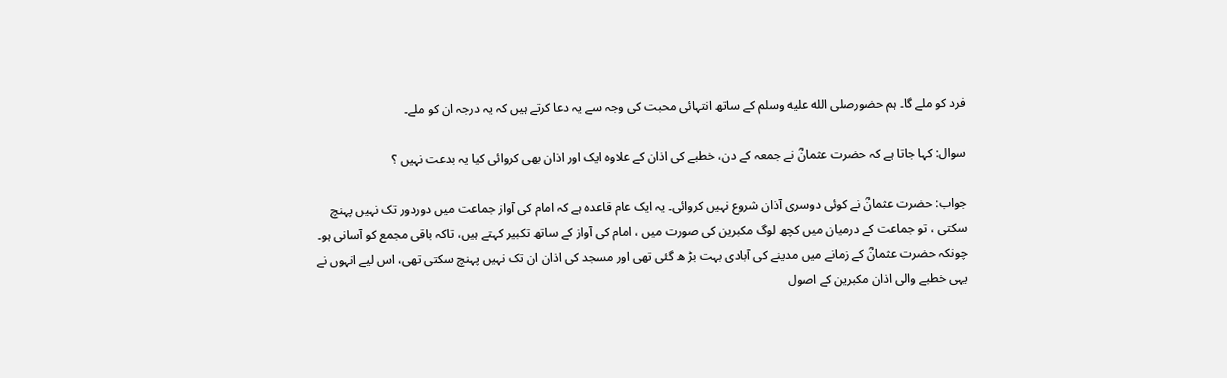فرد کو ملے گا۔ ہم حضورصلى الله عليه وسلم کے ساتھ انتہائی محبت کی وجہ سے یہ دعا کرتے ہیں کہ یہ درجہ ان کو ملے۔

سوال: کہا جاتا ہے کہ حضرت عثمانؓ نے جمعہ کے دن، خطبے کی اذان کے علاوہ ایک اور اذان بھی کروائی کیا یہ بدعت نہیں ؟

جواب: حضرت عثمانؓ نے کوئی دوسری آذان شروع نہیں کروائی۔ یہ ایک عام قاعدہ ہے کہ امام کی آواز جماعت میں دوردور تک نہیں پہنچ سکتی ، تو جماعت کے درمیان میں کچھ لوگ مکبرین کی صورت میں ، امام کی آواز کے ساتھ تکبیر کہتے ہیں، تاکہ باقی مجمع کو آسانی ہو۔ چونکہ حضرت عثمانؓ کے زمانے میں مدینے کی آبادی بہت بڑ ھ گئی تھی اور مسجد کی اذان ان تک نہیں پہنچ سکتی تھی، اس لیے انہوں نے یہی خطبے والی اذان مکبرین کے اصول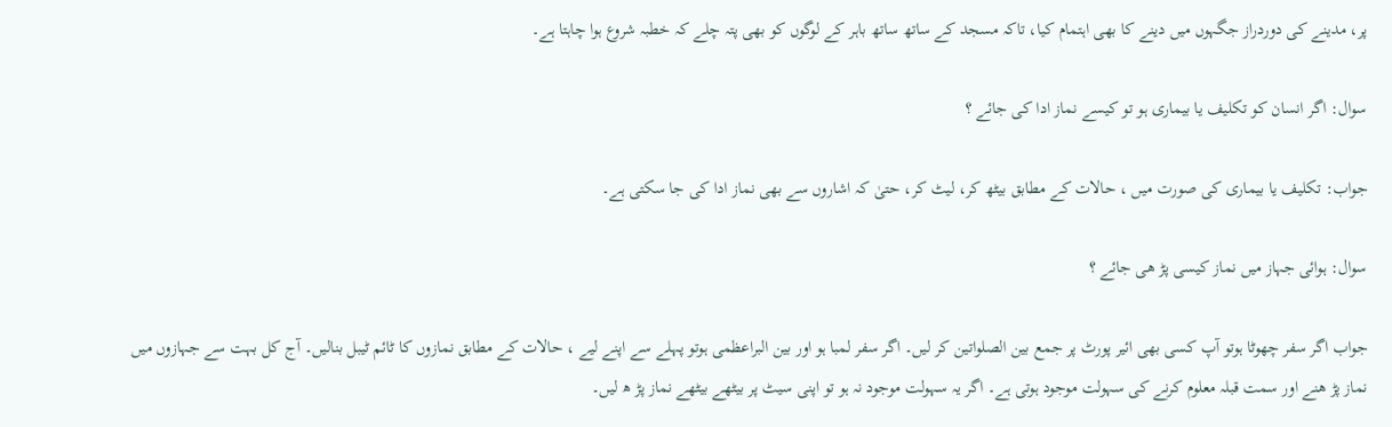پر، مدینے کی دوردراز جگہوں میں دینے کا بھی اہتمام کیا، تاکہ مسجد کے ساتھ ساتھ باہر کے لوگوں کو بھی پتہ چلے کہ خطبہ شروع ہوا چاہتا ہے۔

سوال: اگر انسان کو تکلیف یا بیماری ہو تو کیسے نماز ادا کی جائے ؟

جواب: تکلیف یا بیماری کی صورت میں ، حالات کے مطابق بیٹھ کر، لیٹ کر، حتیٰ کہ اشاروں سے بھی نماز ادا کی جا سکتی ہے۔

سوال: ہوائی جہاز میں نماز کیسی پڑ ھی جائے ؟

جواب اگر سفر چھوٹا ہوتو آپ کسی بھی ائیر پورٹ پر جمع بین الصلواتین کر لیں۔ اگر سفر لمبا ہو اور بین البراعظمی ہوتو پہلے سے اپنے لیے ، حالات کے مطابق نمازوں کا ٹائم ٹیبل بنالیں۔ آج کل بہت سے جہازوں میں نماز پڑ ھنے اور سمت قبلہ معلوم کرنے کی سہولت موجود ہوتی ہے۔ اگر یہ سہولت موجود نہ ہو تو اپنی سیٹ پر بیٹھے بیٹھے نماز پڑ ھ لیں۔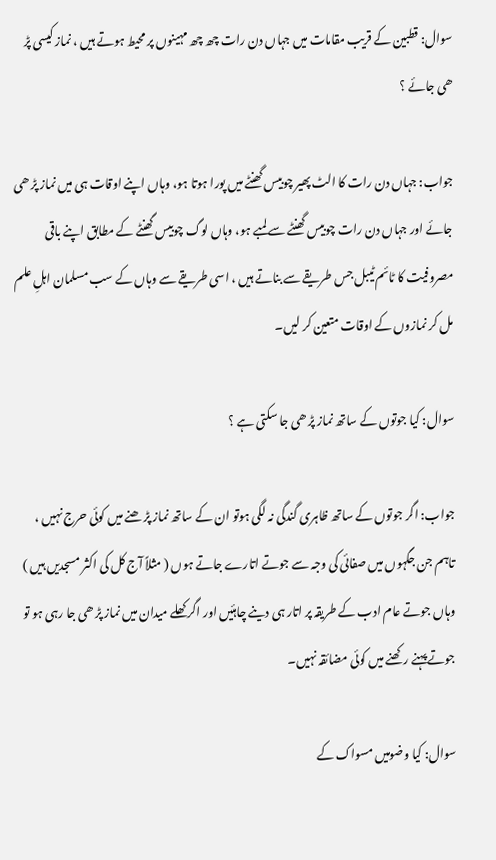سوال: قطبین کے قریب مقامات میں جہاں دن رات چھ چھ مہینوں پر محیط ہوتے ہیں ، نماز کیسی پڑ ھی جائے ؟

جواب: جہاں دن رات کا الٹ پھیر چوبیس گھنٹے میں پورا ہوتا ہو، وہاں اپنے اوقات ہی میں نماز پڑ ھی جائے اور جہاں دن رات چوبیس گھنٹے سے لمبے ہو، وہاں لوگ چوبیس گھنٹے کے مطابق اپنے باقی مصروفیت کا ٹائم ٹیبل جس طریقے سے بناتے ہیں ، اسی طریقے سے وہاں کے سب مسلمان اہلِ علم مل کر نمازوں کے اوقات متعین کر لیں۔

سوال: کیا جوتوں کے ساتھ نماز پڑ ھی جا سکتی ہے ؟

جواب: اگر جوتوں کے ساتھ ظاہری گندگی نہ لگی ہوتو ان کے ساتھ نماز پڑ ھنے میں کوئی حرج نہیں ، تاہم جن جگہوں میں صفائی کی وجہ سے جوتے اتارے جاتے ہوں ( مثلاً آج کل کی اکثر مسجدیں ہیں ) وہاں جوتے عام ادب کے طریقہ پر اتار ہی دینے چاہئیں اور اگر کھلے میدان میں نماز پڑ ھی جا رہی ہو تو جوتے پہنے رکھنے میں کوئی مضائقہ نہیں۔

سوال: کیا وضومیں مسواک کے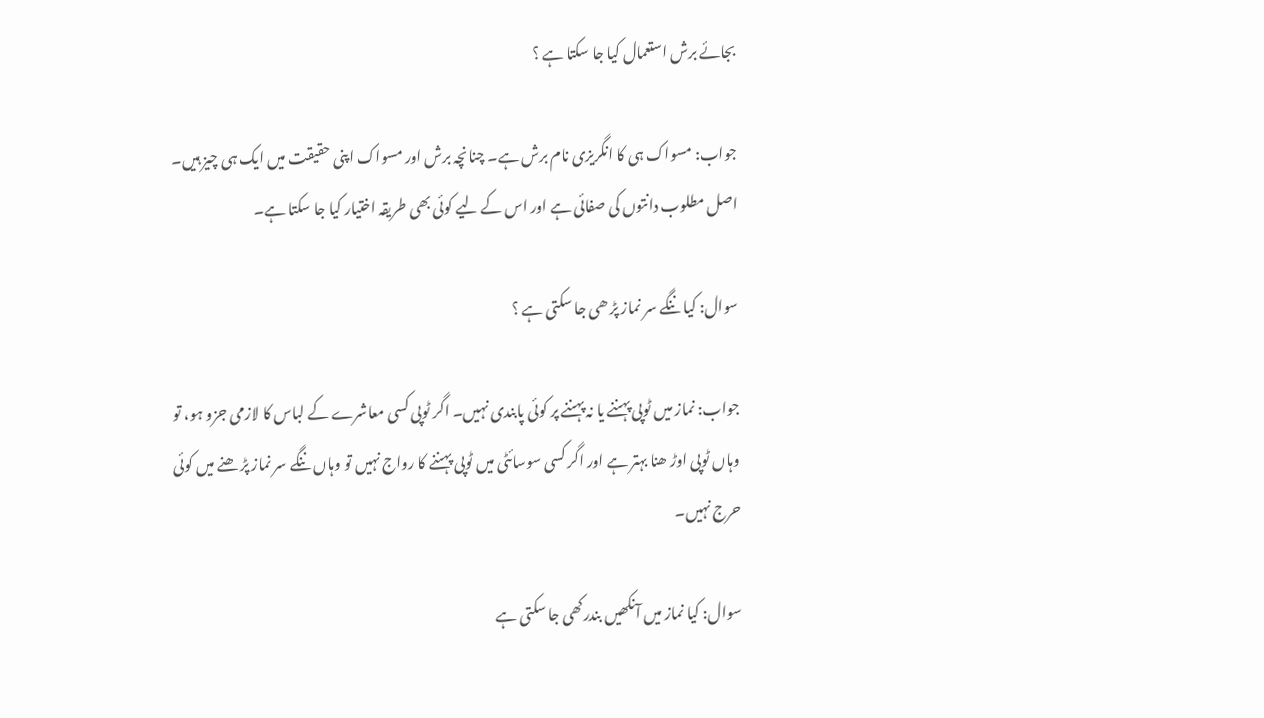بجائے برش استعمال کیا جا سکتا ہے ؟

جواب: مسواک ہی کا انگریزی نام برش ہے۔ چنانچہ برش اور مسواک اپنی حقیقت میں ایک ہی چیز ہیں۔ اصل مطلوب دانتوں کی صفائی ہے اور اس کے لیے کوئی بھی طریقہ اختیار کیا جا سکتا ہے۔

سوال: کیا ننگے سر نماز پڑ ھی جا سکتی ہے ؟

جواب: نماز میں ٹوپی پہننے یا نہ پہننے پر کوئی پابندی نہیں۔ اگر ٹوپی کسی معاشرے کے لباس کا لازمی جزو ہو، تو وہاں ٹوپی اوڑ ھنا بہتر ہے اور اگر کسی سوسائٹی میں ٹوپی پہننے کا رواج نہیں تو وہاں ننگے سر نماز پڑ ھنے میں کوئی حرج نہیں۔

سوال: کیا نماز میں آنکھیں بندرکھی جا سکتی ہے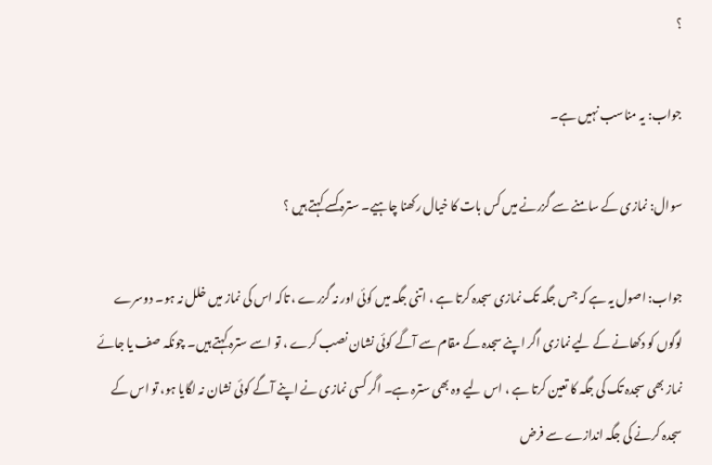؟

جواب: یہ مناسب نہیں ہے۔

سوال: نمازی کے سامنے سے گزرنے میں کس بات کا خیال رکھنا چاہیے۔ سترہ کسے کہتے ہیں ؟

جواب: اصول یہ ہے کہ جس جگہ تک نمازی سجدہ کرتا ہے ، اتنی جگہ میں کوئی اور نہ گزرے ، تاکہ اس کی نماز میں خلل نہ ہو۔ دوسرے لوگوں کو دکھانے کے لیے نمازی اگر اپنے سجدہ کے مقام سے آگے کوئی نشان نصب کرے ، تو اسے سترہ کہتے ہیں۔ چونکہ صف یا جائے نماز بھی سجدہ تک کی جگہ کا تعین کرتا ہے ، اس لیے وہ بھی سترہ ہے۔ اگر کسی نمازی نے اپنے آگے کوئی نشان نہ لگایا ہو، تو اس کے سجدہ کرنے کی جگہ اندازے سے فرض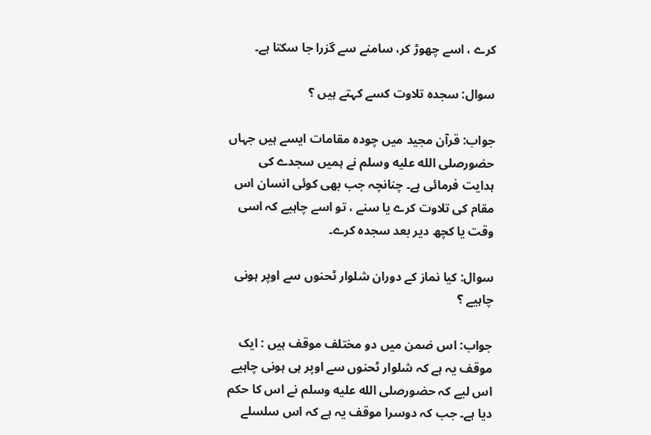کرے ، اسے چھوڑ کر، سامنے سے گزرا جا سکتا ہے۔

سوال: سجدہ تلاوت کسے کہتے ہیں ؟

جواب: قرآن مجید میں چودہ مقامات ایسے ہیں جہاں حضورصلى الله عليه وسلم نے ہمیں سجدے کی ہدایت فرمائی ہے۔ چنانچہ جب بھی کوئی انسان اس مقام کی تلاوت کرے یا سنے ، تو اسے چاہیے کہ اسی وقت یا کچھ دیر بعد سجدہ کرے۔

سوال: کیا نماز کے دوران شلوار ٹحنوں سے اوپر ہونی چاہیے ؟

جواب: اس ضمن میں دو مختلف موقف ہیں : ایک موقف یہ ہے کہ شلوار ٹحنوں سے اوپر ہی ہونی چاہیے اس لیے کہ حضورصلى الله عليه وسلم نے اس کا حکم دیا ہے۔ جب کہ دوسرا موقف یہ ہے کہ اس سلسلے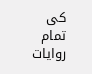کی تمام روایات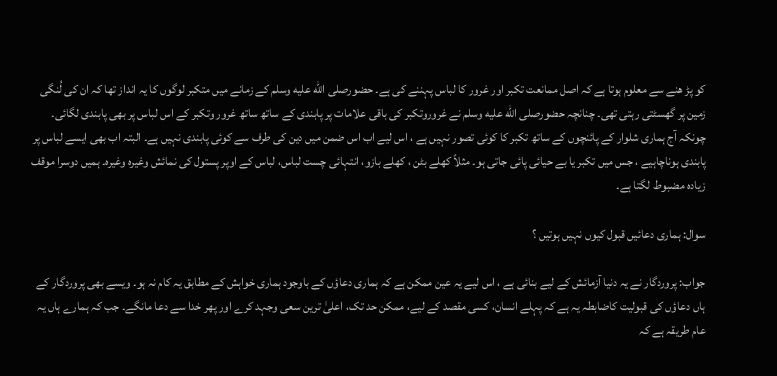کو پڑ ھنے سے معلوم ہوتا ہے کہ اصل ممانعت تکبر اور غرور کا لباس پہننے کی ہے۔ حضورصلى الله عليه وسلم کے زمانے میں متکبر لوگوں کا یہ انداز تھا کہ ان کی لُنگی زمین پر گھسٹتی رہتی تھی۔ چنانچہ حضورصلى الله عليه وسلم نے غروروتکبر کی باقی علامات پر پابندی کے ساتھ ساتھ غرور وتکبر کے اس لباس پر بھی پابندی لگائی۔ چونکہ آج ہماری شلوار کے پائنچوں کے ساتھ تکبر کا کوئی تصور نہیں ہے ، اس لیے اب اس ضمن میں دین کی طرف سے کوئی پابندی نہیں ہے۔ البتہ اب بھی ایسے لباس پر پابندی ہوناچاہیے ، جس میں تکبر یا بے حیائی پائی جاتی ہو۔ مثلاً کھلے بٹن ، کھلے بازو، انتہائی چست لباس، لباس کے اوپر پستول کی نمائش وغیرہ وغیرہ۔ ہمیں دوسرا موقف زیادہ مضبوط لگتا ہے۔

سوال: ہماری دعائیں قبول کیوں نہیں ہوتیں ؟

جواب: پروردگار نے یہ دنیا آزمائش کے لیے بنائی ہے ، اس لیے یہ عین ممکن ہے کہ ہماری دعاؤں کے باوجود ہماری خواہش کے مطابق یہ کام نہ ہو۔ ویسے بھی پروردگار کے ہاں دعاؤں کی قبولیت کاضابطہ یہ ہے کہ پہلے انسان، کسی مقصد کے لیے، ممکن حد تک، اعلیٰ ترین سعی وجہد کرے اور پھر خدا سے دعا مانگے۔ جب کہ ہمارے ہاں یہ عام طریقہ ہے کہ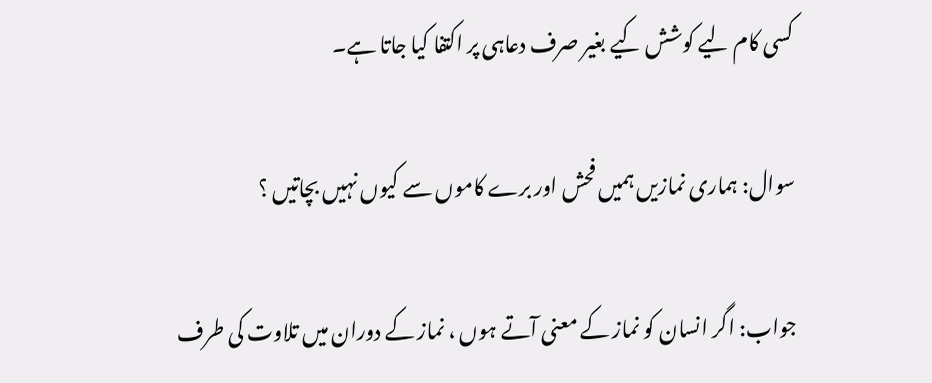کسی کام لیے کوشش کیے بغیر صرف دعاہی پر اکتفا کیا جاتا ہے۔

سوال: ہماری نمازیں ہمیں فحش اور برے کاموں سے کیوں نہیں بچاتیں ؟

جواب: اگر انسان کو نماز کے معنی آتے ہوں ، نماز کے دوران میں تلاوت کی طرف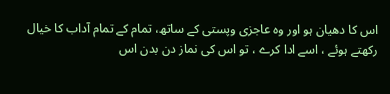اس کا دھیان ہو اور وہ عاجزی وپستی کے ساتھ، تمام کے تمام آداب کا خیال رکھتے ہوئے ، اسے ادا کرے ، تو اس کی نماز دن بدن اس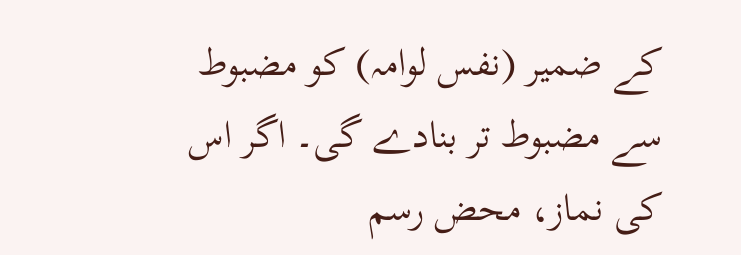کے ضمیر (نفس لوامہ) کو مضبوط سے مضبوط تر بنادے گی۔ اگر اس کی نماز، محض رسم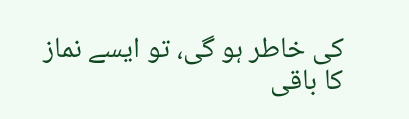کی خاطر ہو گی، تو ایسے نماز کا باقی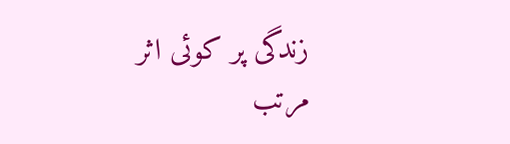زندگی پر کوئی اثر مرتب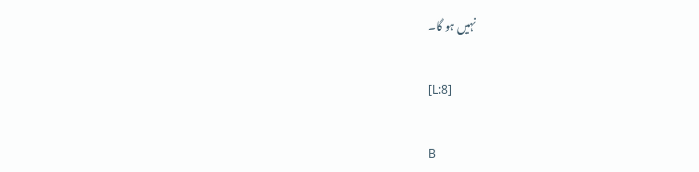نہیں ہو گا۔

[L:8]

B